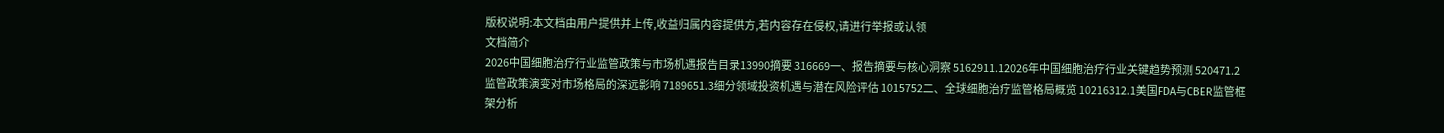版权说明:本文档由用户提供并上传,收益归属内容提供方,若内容存在侵权,请进行举报或认领
文档简介
2026中国细胞治疗行业监管政策与市场机遇报告目录13990摘要 316669一、报告摘要与核心洞察 5162911.12026年中国细胞治疗行业关键趋势预测 520471.2监管政策演变对市场格局的深远影响 7189651.3细分领域投资机遇与潜在风险评估 1015752二、全球细胞治疗监管格局概览 10216312.1美国FDA与CBER监管框架分析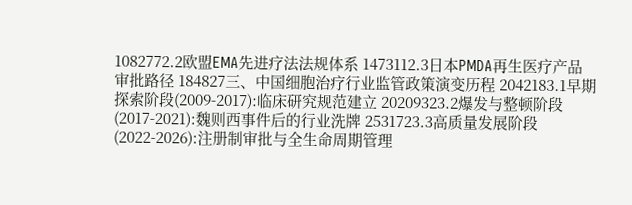1082772.2欧盟EMA先进疗法法规体系 1473112.3日本PMDA再生医疗产品审批路径 184827三、中国细胞治疗行业监管政策演变历程 2042183.1早期探索阶段(2009-2017):临床研究规范建立 20209323.2爆发与整顿阶段(2017-2021):魏则西事件后的行业洗牌 2531723.3高质量发展阶段(2022-2026):注册制审批与全生命周期管理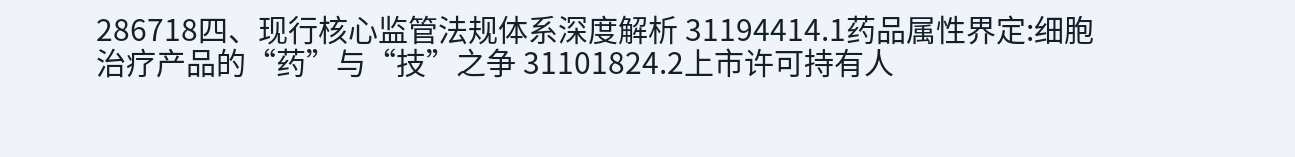286718四、现行核心监管法规体系深度解析 31194414.1药品属性界定:细胞治疗产品的“药”与“技”之争 31101824.2上市许可持有人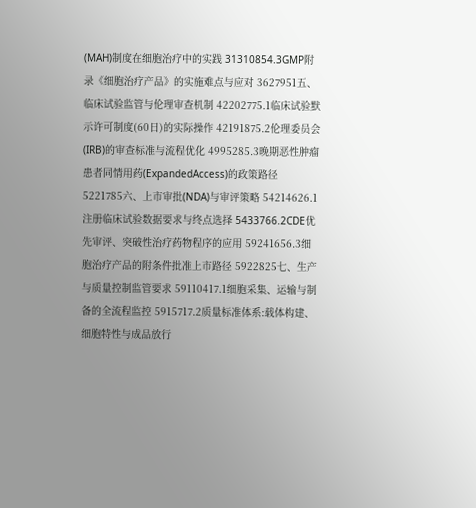(MAH)制度在细胞治疗中的实践 31310854.3GMP附录《细胞治疗产品》的实施难点与应对 3627951五、临床试验监管与伦理审查机制 42202775.1临床试验默示许可制度(60日)的实际操作 42191875.2伦理委员会(IRB)的审查标准与流程优化 4995285.3晚期恶性肿瘤患者同情用药(ExpandedAccess)的政策路径 5221785六、上市审批(NDA)与审评策略 54214626.1注册临床试验数据要求与终点选择 5433766.2CDE优先审评、突破性治疗药物程序的应用 59241656.3细胞治疗产品的附条件批准上市路径 5922825七、生产与质量控制监管要求 59110417.1细胞采集、运输与制备的全流程监控 5915717.2质量标准体系:载体构建、细胞特性与成品放行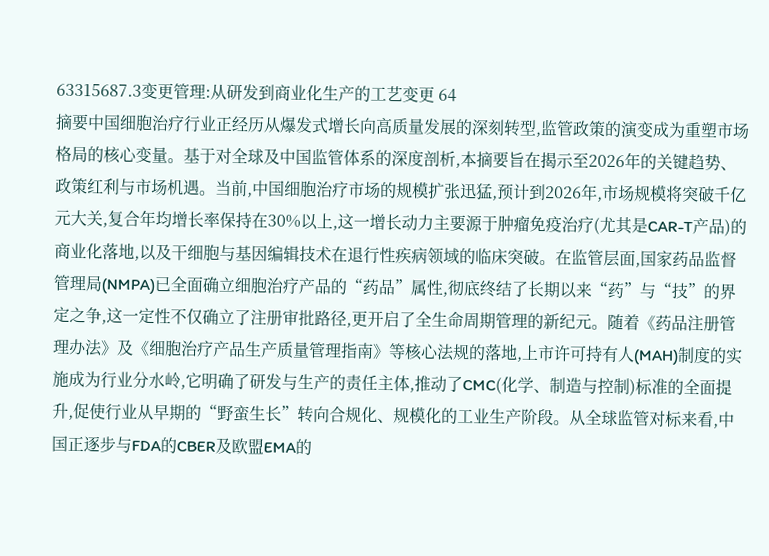63315687.3变更管理:从研发到商业化生产的工艺变更 64
摘要中国细胞治疗行业正经历从爆发式增长向高质量发展的深刻转型,监管政策的演变成为重塑市场格局的核心变量。基于对全球及中国监管体系的深度剖析,本摘要旨在揭示至2026年的关键趋势、政策红利与市场机遇。当前,中国细胞治疗市场的规模扩张迅猛,预计到2026年,市场规模将突破千亿元大关,复合年均增长率保持在30%以上,这一增长动力主要源于肿瘤免疫治疗(尤其是CAR-T产品)的商业化落地,以及干细胞与基因编辑技术在退行性疾病领域的临床突破。在监管层面,国家药品监督管理局(NMPA)已全面确立细胞治疗产品的“药品”属性,彻底终结了长期以来“药”与“技”的界定之争,这一定性不仅确立了注册审批路径,更开启了全生命周期管理的新纪元。随着《药品注册管理办法》及《细胞治疗产品生产质量管理指南》等核心法规的落地,上市许可持有人(MAH)制度的实施成为行业分水岭,它明确了研发与生产的责任主体,推动了CMC(化学、制造与控制)标准的全面提升,促使行业从早期的“野蛮生长”转向合规化、规模化的工业生产阶段。从全球监管对标来看,中国正逐步与FDA的CBER及欧盟EMA的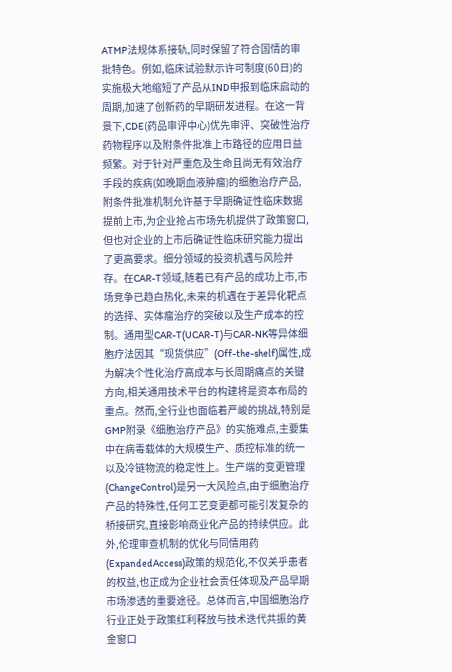ATMP法规体系接轨,同时保留了符合国情的审批特色。例如,临床试验默示许可制度(60日)的实施极大地缩短了产品从IND申报到临床启动的周期,加速了创新药的早期研发进程。在这一背景下,CDE(药品审评中心)优先审评、突破性治疗药物程序以及附条件批准上市路径的应用日益频繁。对于针对严重危及生命且尚无有效治疗手段的疾病(如晚期血液肿瘤)的细胞治疗产品,附条件批准机制允许基于早期确证性临床数据提前上市,为企业抢占市场先机提供了政策窗口,但也对企业的上市后确证性临床研究能力提出了更高要求。细分领域的投资机遇与风险并存。在CAR-T领域,随着已有产品的成功上市,市场竞争已趋白热化,未来的机遇在于差异化靶点的选择、实体瘤治疗的突破以及生产成本的控制。通用型CAR-T(UCAR-T)与CAR-NK等异体细胞疗法因其“现货供应”(Off-the-shelf)属性,成为解决个性化治疗高成本与长周期痛点的关键方向,相关通用技术平台的构建将是资本布局的重点。然而,全行业也面临着严峻的挑战,特别是GMP附录《细胞治疗产品》的实施难点,主要集中在病毒载体的大规模生产、质控标准的统一以及冷链物流的稳定性上。生产端的变更管理(ChangeControl)是另一大风险点,由于细胞治疗产品的特殊性,任何工艺变更都可能引发复杂的桥接研究,直接影响商业化产品的持续供应。此外,伦理审查机制的优化与同情用药(ExpandedAccess)政策的规范化,不仅关乎患者的权益,也正成为企业社会责任体现及产品早期市场渗透的重要途径。总体而言,中国细胞治疗行业正处于政策红利释放与技术迭代共振的黄金窗口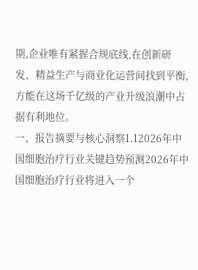期,企业唯有紧握合规底线,在创新研发、精益生产与商业化运营间找到平衡,方能在这场千亿级的产业升级浪潮中占据有利地位。
一、报告摘要与核心洞察1.12026年中国细胞治疗行业关键趋势预测2026年中国细胞治疗行业将进入一个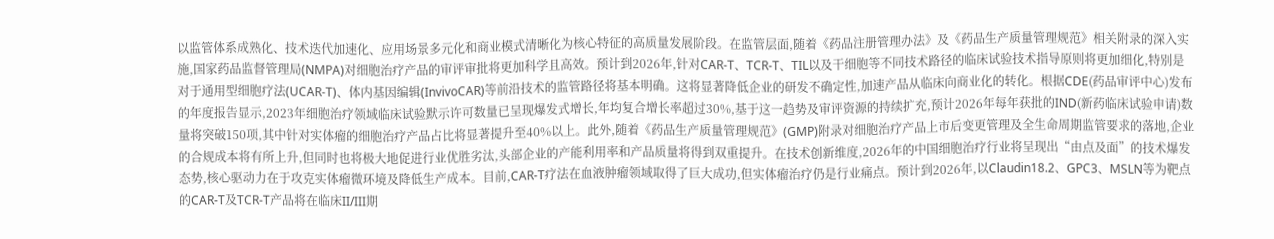以监管体系成熟化、技术迭代加速化、应用场景多元化和商业模式清晰化为核心特征的高质量发展阶段。在监管层面,随着《药品注册管理办法》及《药品生产质量管理规范》相关附录的深入实施,国家药品监督管理局(NMPA)对细胞治疗产品的审评审批将更加科学且高效。预计到2026年,针对CAR-T、TCR-T、TIL以及干细胞等不同技术路径的临床试验技术指导原则将更加细化,特别是对于通用型细胞疗法(UCAR-T)、体内基因编辑(InvivoCAR)等前沿技术的监管路径将基本明确。这将显著降低企业的研发不确定性,加速产品从临床向商业化的转化。根据CDE(药品审评中心)发布的年度报告显示,2023年细胞治疗领域临床试验默示许可数量已呈现爆发式增长,年均复合增长率超过30%,基于这一趋势及审评资源的持续扩充,预计2026年每年获批的IND(新药临床试验申请)数量将突破150项,其中针对实体瘤的细胞治疗产品占比将显著提升至40%以上。此外,随着《药品生产质量管理规范》(GMP)附录对细胞治疗产品上市后变更管理及全生命周期监管要求的落地,企业的合规成本将有所上升,但同时也将极大地促进行业优胜劣汰,头部企业的产能利用率和产品质量将得到双重提升。在技术创新维度,2026年的中国细胞治疗行业将呈现出“由点及面”的技术爆发态势,核心驱动力在于攻克实体瘤微环境及降低生产成本。目前,CAR-T疗法在血液肿瘤领域取得了巨大成功,但实体瘤治疗仍是行业痛点。预计到2026年,以Claudin18.2、GPC3、MSLN等为靶点的CAR-T及TCR-T产品将在临床II/III期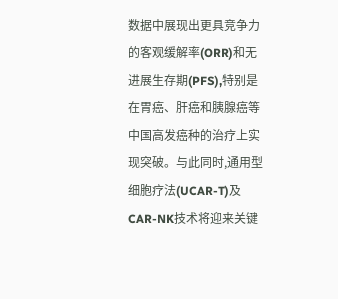数据中展现出更具竞争力的客观缓解率(ORR)和无进展生存期(PFS),特别是在胃癌、肝癌和胰腺癌等中国高发癌种的治疗上实现突破。与此同时,通用型细胞疗法(UCAR-T)及CAR-NK技术将迎来关键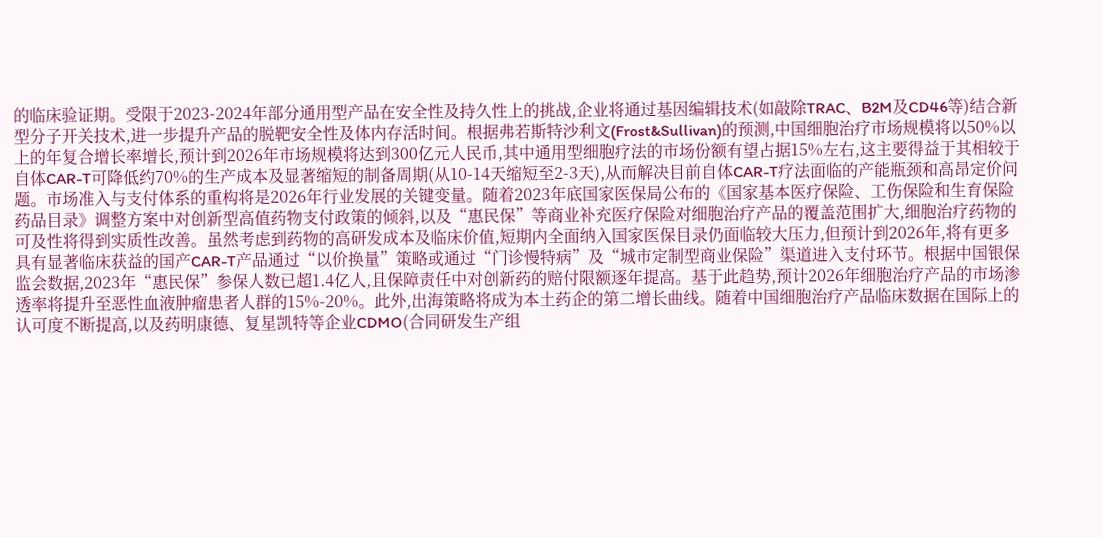的临床验证期。受限于2023-2024年部分通用型产品在安全性及持久性上的挑战,企业将通过基因编辑技术(如敲除TRAC、B2M及CD46等)结合新型分子开关技术,进一步提升产品的脱靶安全性及体内存活时间。根据弗若斯特沙利文(Frost&Sullivan)的预测,中国细胞治疗市场规模将以50%以上的年复合增长率增长,预计到2026年市场规模将达到300亿元人民币,其中通用型细胞疗法的市场份额有望占据15%左右,这主要得益于其相较于自体CAR-T可降低约70%的生产成本及显著缩短的制备周期(从10-14天缩短至2-3天),从而解决目前自体CAR-T疗法面临的产能瓶颈和高昂定价问题。市场准入与支付体系的重构将是2026年行业发展的关键变量。随着2023年底国家医保局公布的《国家基本医疗保险、工伤保险和生育保险药品目录》调整方案中对创新型高值药物支付政策的倾斜,以及“惠民保”等商业补充医疗保险对细胞治疗产品的覆盖范围扩大,细胞治疗药物的可及性将得到实质性改善。虽然考虑到药物的高研发成本及临床价值,短期内全面纳入国家医保目录仍面临较大压力,但预计到2026年,将有更多具有显著临床获益的国产CAR-T产品通过“以价换量”策略或通过“门诊慢特病”及“城市定制型商业保险”渠道进入支付环节。根据中国银保监会数据,2023年“惠民保”参保人数已超1.4亿人,且保障责任中对创新药的赔付限额逐年提高。基于此趋势,预计2026年细胞治疗产品的市场渗透率将提升至恶性血液肿瘤患者人群的15%-20%。此外,出海策略将成为本土药企的第二增长曲线。随着中国细胞治疗产品临床数据在国际上的认可度不断提高,以及药明康德、复星凯特等企业CDMO(合同研发生产组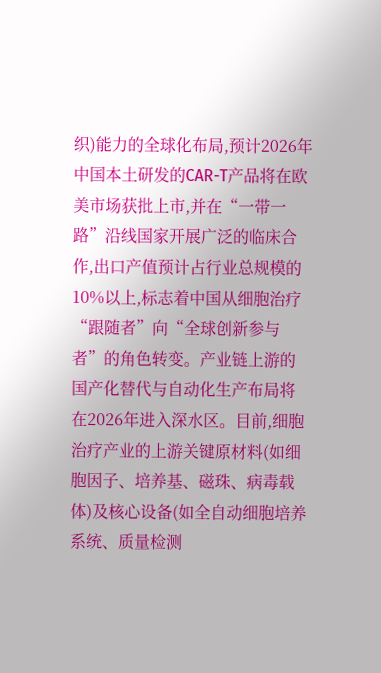织)能力的全球化布局,预计2026年中国本土研发的CAR-T产品将在欧美市场获批上市,并在“一带一路”沿线国家开展广泛的临床合作,出口产值预计占行业总规模的10%以上,标志着中国从细胞治疗“跟随者”向“全球创新参与者”的角色转变。产业链上游的国产化替代与自动化生产布局将在2026年进入深水区。目前,细胞治疗产业的上游关键原材料(如细胞因子、培养基、磁珠、病毒载体)及核心设备(如全自动细胞培养系统、质量检测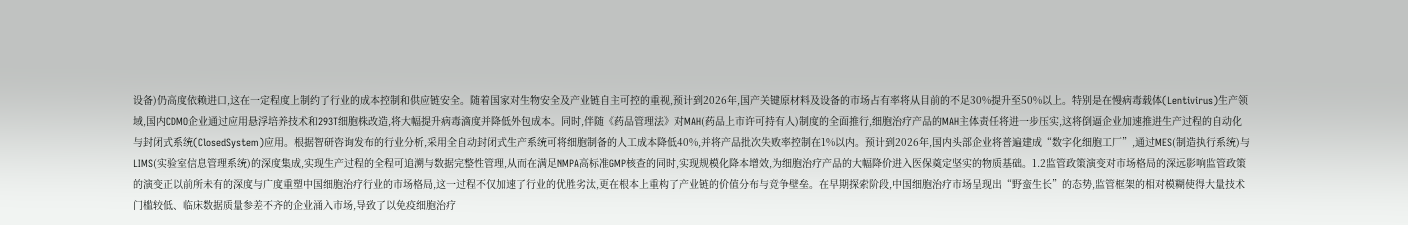设备)仍高度依赖进口,这在一定程度上制约了行业的成本控制和供应链安全。随着国家对生物安全及产业链自主可控的重视,预计到2026年,国产关键原材料及设备的市场占有率将从目前的不足30%提升至50%以上。特别是在慢病毒载体(Lentivirus)生产领域,国内CDMO企业通过应用悬浮培养技术和293T细胞株改造,将大幅提升病毒滴度并降低外包成本。同时,伴随《药品管理法》对MAH(药品上市许可持有人)制度的全面推行,细胞治疗产品的MAH主体责任将进一步压实,这将倒逼企业加速推进生产过程的自动化与封闭式系统(ClosedSystem)应用。根据智研咨询发布的行业分析,采用全自动封闭式生产系统可将细胞制备的人工成本降低40%,并将产品批次失败率控制在1%以内。预计到2026年,国内头部企业将普遍建成“数字化细胞工厂”,通过MES(制造执行系统)与LIMS(实验室信息管理系统)的深度集成,实现生产过程的全程可追溯与数据完整性管理,从而在满足NMPA高标准GMP核查的同时,实现规模化降本增效,为细胞治疗产品的大幅降价进入医保奠定坚实的物质基础。1.2监管政策演变对市场格局的深远影响监管政策的演变正以前所未有的深度与广度重塑中国细胞治疗行业的市场格局,这一过程不仅加速了行业的优胜劣汰,更在根本上重构了产业链的价值分布与竞争壁垒。在早期探索阶段,中国细胞治疗市场呈现出“野蛮生长”的态势,监管框架的相对模糊使得大量技术门槛较低、临床数据质量参差不齐的企业涌入市场,导致了以免疫细胞治疗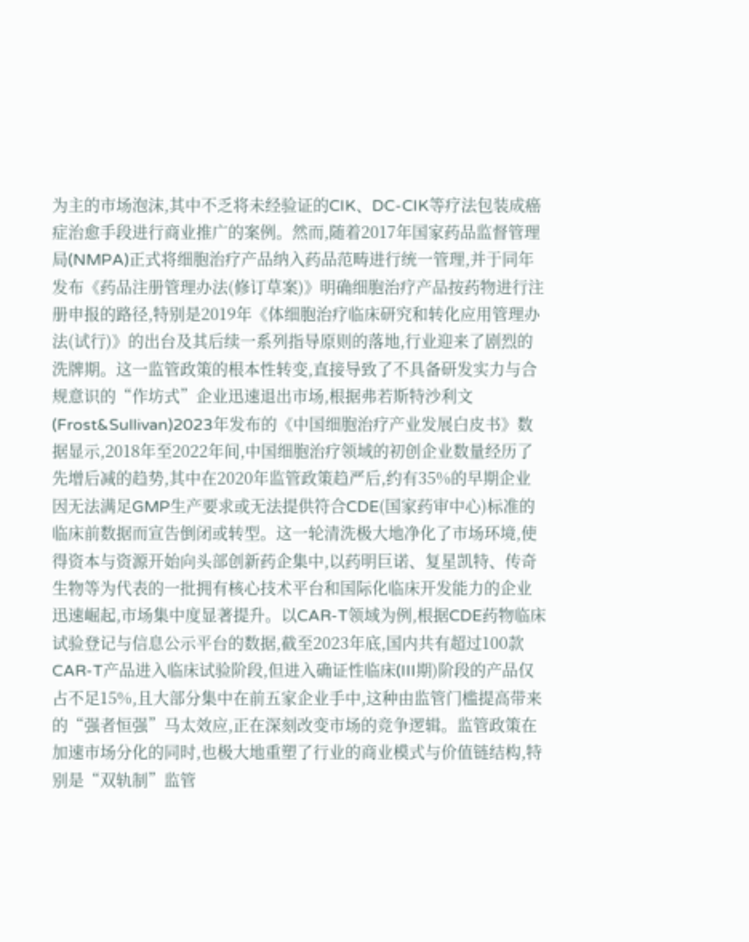为主的市场泡沫,其中不乏将未经验证的CIK、DC-CIK等疗法包装成癌症治愈手段进行商业推广的案例。然而,随着2017年国家药品监督管理局(NMPA)正式将细胞治疗产品纳入药品范畴进行统一管理,并于同年发布《药品注册管理办法(修订草案)》明确细胞治疗产品按药物进行注册申报的路径,特别是2019年《体细胞治疗临床研究和转化应用管理办法(试行)》的出台及其后续一系列指导原则的落地,行业迎来了剧烈的洗牌期。这一监管政策的根本性转变,直接导致了不具备研发实力与合规意识的“作坊式”企业迅速退出市场,根据弗若斯特沙利文(Frost&Sullivan)2023年发布的《中国细胞治疗产业发展白皮书》数据显示,2018年至2022年间,中国细胞治疗领域的初创企业数量经历了先增后减的趋势,其中在2020年监管政策趋严后,约有35%的早期企业因无法满足GMP生产要求或无法提供符合CDE(国家药审中心)标准的临床前数据而宣告倒闭或转型。这一轮清洗极大地净化了市场环境,使得资本与资源开始向头部创新药企集中,以药明巨诺、复星凯特、传奇生物等为代表的一批拥有核心技术平台和国际化临床开发能力的企业迅速崛起,市场集中度显著提升。以CAR-T领域为例,根据CDE药物临床试验登记与信息公示平台的数据,截至2023年底,国内共有超过100款CAR-T产品进入临床试验阶段,但进入确证性临床(III期)阶段的产品仅占不足15%,且大部分集中在前五家企业手中,这种由监管门槛提高带来的“强者恒强”马太效应,正在深刻改变市场的竞争逻辑。监管政策在加速市场分化的同时,也极大地重塑了行业的商业模式与价值链结构,特别是“双轨制”监管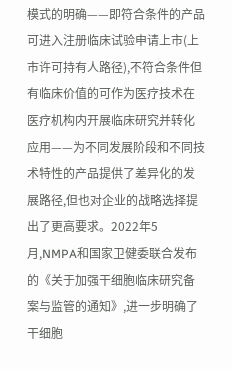模式的明确——即符合条件的产品可进入注册临床试验申请上市(上市许可持有人路径),不符合条件但有临床价值的可作为医疗技术在医疗机构内开展临床研究并转化应用——为不同发展阶段和不同技术特性的产品提供了差异化的发展路径,但也对企业的战略选择提出了更高要求。2022年5月,NMPA和国家卫健委联合发布的《关于加强干细胞临床研究备案与监管的通知》,进一步明确了干细胞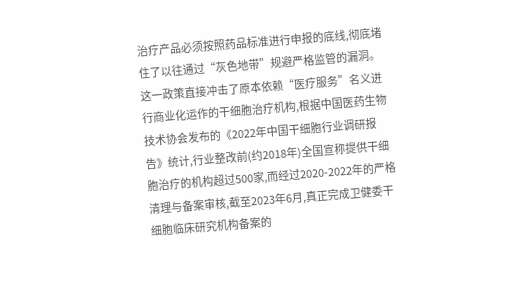治疗产品必须按照药品标准进行申报的底线,彻底堵住了以往通过“灰色地带”规避严格监管的漏洞。这一政策直接冲击了原本依赖“医疗服务”名义进行商业化运作的干细胞治疗机构,根据中国医药生物技术协会发布的《2022年中国干细胞行业调研报告》统计,行业整改前(约2018年)全国宣称提供干细胞治疗的机构超过500家,而经过2020-2022年的严格清理与备案审核,截至2023年6月,真正完成卫健委干细胞临床研究机构备案的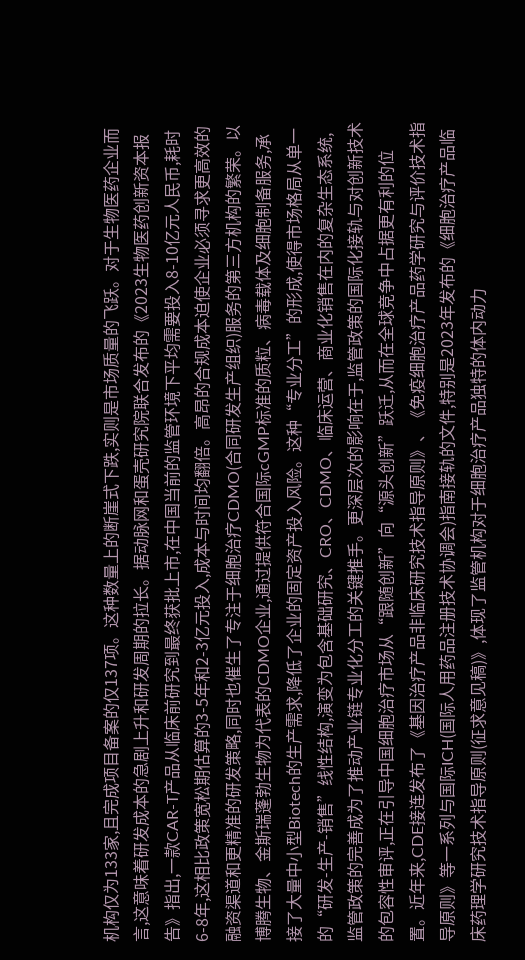机构仅为133家,且完成项目备案的仅137项。这种数量上的断崖式下跌,实则是市场质量的飞跃。对于生物医药企业而言,这意味着研发成本的急剧上升和研发周期的拉长。据动脉网和蛋壳研究院联合发布的《2023生物医药创新资本报告》指出,一款CAR-T产品从临床前研究到最终获批上市,在中国当前的监管环境下平均需要投入8-10亿元人民币,耗时6-8年,这相比政策宽松期估算的3-5年和2-3亿元投入,成本与时间均翻倍。高昂的合规成本迫使企业必须寻求更高效的融资渠道和更精准的研发策略,同时也催生了专注于细胞治疗CDMO(合同研发生产组织)服务的第三方机构的繁荣。以博腾生物、金斯瑞蓬勃生物为代表的CDMO企业,通过提供符合国际cGMP标准的质粒、病毒载体及细胞制备服务,承接了大量中小型Biotech的生产需求,降低了企业的固定资产投入风险。这种“专业分工”的形成,使得市场格局从单一的“研发-生产-销售”线性结构,演变为包含基础研究、CRO、CDMO、临床运营、商业化销售在内的复杂生态系统,监管政策的完善成为了推动产业链专业化分工的关键推手。更深层次的影响在于,监管政策的国际化接轨与对创新技术的包容性审评,正在引导中国细胞治疗市场从“跟随创新”向“源头创新”跃迁,从而在全球竞争中占据更有利的位置。近年来,CDE接连发布了《基因治疗产品非临床研究技术指导原则》、《免疫细胞治疗产品药学研究与评价技术指导原则》等一系列与国际ICH(国际人用药品注册技术协调会)指南接轨的文件,特别是2023年发布的《细胞治疗产品临床药理学研究技术指导原则(征求意见稿)》,体现了监管机构对于细胞治疗产品独特的体内动力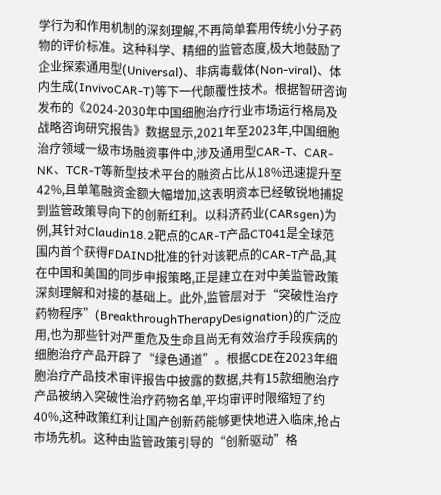学行为和作用机制的深刻理解,不再简单套用传统小分子药物的评价标准。这种科学、精细的监管态度,极大地鼓励了企业探索通用型(Universal)、非病毒载体(Non-viral)、体内生成(InvivoCAR-T)等下一代颠覆性技术。根据智研咨询发布的《2024-2030年中国细胞治疗行业市场运行格局及战略咨询研究报告》数据显示,2021年至2023年,中国细胞治疗领域一级市场融资事件中,涉及通用型CAR-T、CAR-NK、TCR-T等新型技术平台的融资占比从18%迅速提升至42%,且单笔融资金额大幅增加,这表明资本已经敏锐地捕捉到监管政策导向下的创新红利。以科济药业(CARsgen)为例,其针对Claudin18.2靶点的CAR-T产品CT041是全球范围内首个获得FDAIND批准的针对该靶点的CAR-T产品,其在中国和美国的同步申报策略,正是建立在对中美监管政策深刻理解和对接的基础上。此外,监管层对于“突破性治疗药物程序”(BreakthroughTherapyDesignation)的广泛应用,也为那些针对严重危及生命且尚无有效治疗手段疾病的细胞治疗产品开辟了“绿色通道”。根据CDE在2023年细胞治疗产品技术审评报告中披露的数据,共有15款细胞治疗产品被纳入突破性治疗药物名单,平均审评时限缩短了约40%,这种政策红利让国产创新药能够更快地进入临床,抢占市场先机。这种由监管政策引导的“创新驱动”格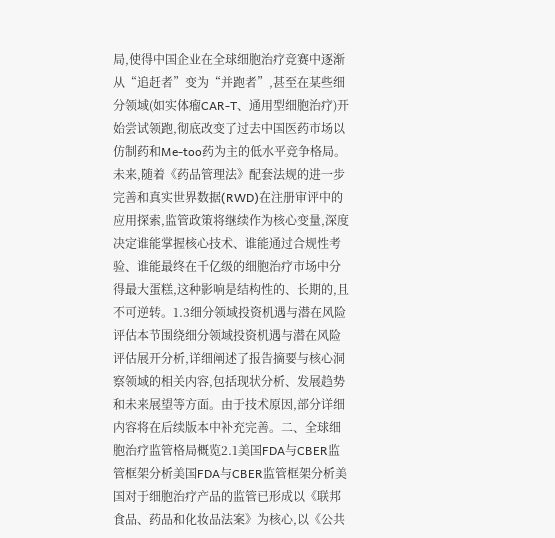局,使得中国企业在全球细胞治疗竞赛中逐渐从“追赶者”变为“并跑者”,甚至在某些细分领域(如实体瘤CAR-T、通用型细胞治疗)开始尝试领跑,彻底改变了过去中国医药市场以仿制药和Me-too药为主的低水平竞争格局。未来,随着《药品管理法》配套法规的进一步完善和真实世界数据(RWD)在注册审评中的应用探索,监管政策将继续作为核心变量,深度决定谁能掌握核心技术、谁能通过合规性考验、谁能最终在千亿级的细胞治疗市场中分得最大蛋糕,这种影响是结构性的、长期的,且不可逆转。1.3细分领域投资机遇与潜在风险评估本节围绕细分领域投资机遇与潜在风险评估展开分析,详细阐述了报告摘要与核心洞察领域的相关内容,包括现状分析、发展趋势和未来展望等方面。由于技术原因,部分详细内容将在后续版本中补充完善。二、全球细胞治疗监管格局概览2.1美国FDA与CBER监管框架分析美国FDA与CBER监管框架分析美国对于细胞治疗产品的监管已形成以《联邦食品、药品和化妆品法案》为核心,以《公共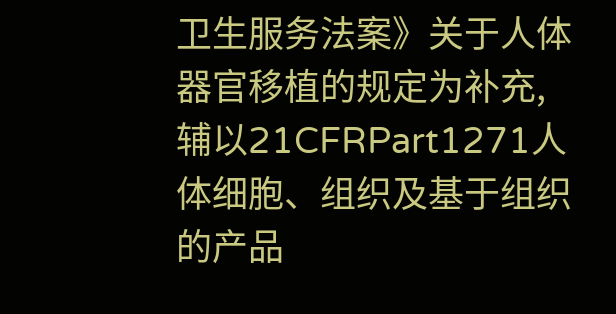卫生服务法案》关于人体器官移植的规定为补充,辅以21CFRPart1271人体细胞、组织及基于组织的产品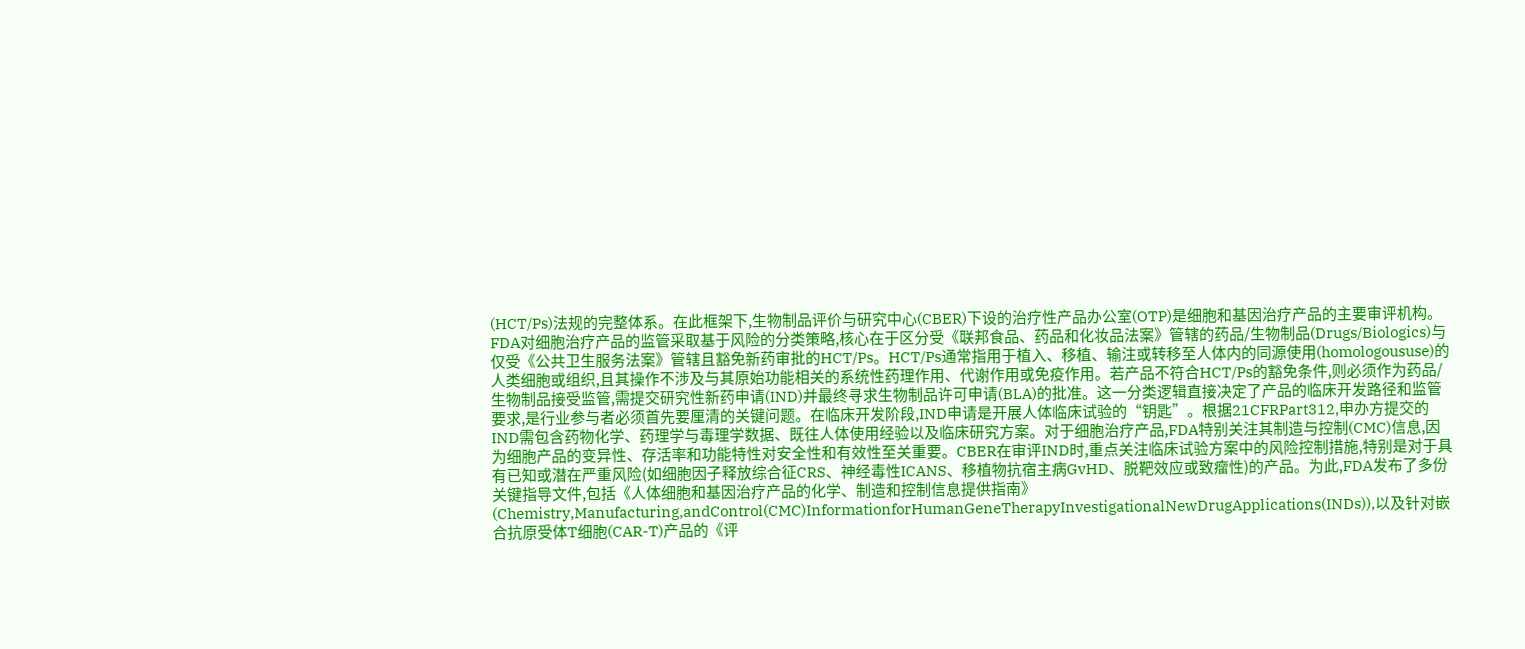(HCT/Ps)法规的完整体系。在此框架下,生物制品评价与研究中心(CBER)下设的治疗性产品办公室(OTP)是细胞和基因治疗产品的主要审评机构。FDA对细胞治疗产品的监管采取基于风险的分类策略,核心在于区分受《联邦食品、药品和化妆品法案》管辖的药品/生物制品(Drugs/Biologics)与仅受《公共卫生服务法案》管辖且豁免新药审批的HCT/Ps。HCT/Ps通常指用于植入、移植、输注或转移至人体内的同源使用(homologoususe)的人类细胞或组织,且其操作不涉及与其原始功能相关的系统性药理作用、代谢作用或免疫作用。若产品不符合HCT/Ps的豁免条件,则必须作为药品/生物制品接受监管,需提交研究性新药申请(IND)并最终寻求生物制品许可申请(BLA)的批准。这一分类逻辑直接决定了产品的临床开发路径和监管要求,是行业参与者必须首先要厘清的关键问题。在临床开发阶段,IND申请是开展人体临床试验的“钥匙”。根据21CFRPart312,申办方提交的IND需包含药物化学、药理学与毒理学数据、既往人体使用经验以及临床研究方案。对于细胞治疗产品,FDA特别关注其制造与控制(CMC)信息,因为细胞产品的变异性、存活率和功能特性对安全性和有效性至关重要。CBER在审评IND时,重点关注临床试验方案中的风险控制措施,特别是对于具有已知或潜在严重风险(如细胞因子释放综合征CRS、神经毒性ICANS、移植物抗宿主病GvHD、脱靶效应或致瘤性)的产品。为此,FDA发布了多份关键指导文件,包括《人体细胞和基因治疗产品的化学、制造和控制信息提供指南》(Chemistry,Manufacturing,andControl(CMC)InformationforHumanGeneTherapyInvestigationalNewDrugApplications(INDs)),以及针对嵌合抗原受体T细胞(CAR-T)产品的《评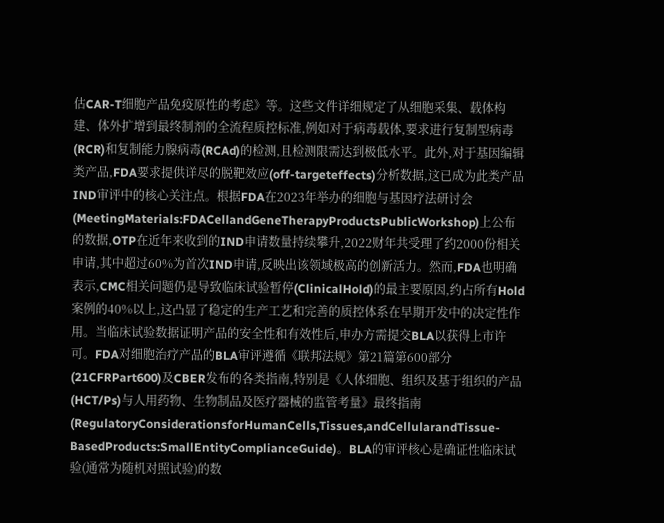估CAR-T细胞产品免疫原性的考虑》等。这些文件详细规定了从细胞采集、载体构建、体外扩增到最终制剂的全流程质控标准,例如对于病毒载体,要求进行复制型病毒(RCR)和复制能力腺病毒(RCAd)的检测,且检测限需达到极低水平。此外,对于基因编辑类产品,FDA要求提供详尽的脱靶效应(off-targeteffects)分析数据,这已成为此类产品IND审评中的核心关注点。根据FDA在2023年举办的细胞与基因疗法研讨会(MeetingMaterials:FDACellandGeneTherapyProductsPublicWorkshop)上公布的数据,OTP在近年来收到的IND申请数量持续攀升,2022财年共受理了约2000份相关申请,其中超过60%为首次IND申请,反映出该领域极高的创新活力。然而,FDA也明确表示,CMC相关问题仍是导致临床试验暂停(ClinicalHold)的最主要原因,约占所有Hold案例的40%以上,这凸显了稳定的生产工艺和完善的质控体系在早期开发中的决定性作用。当临床试验数据证明产品的安全性和有效性后,申办方需提交BLA以获得上市许可。FDA对细胞治疗产品的BLA审评遵循《联邦法规》第21篇第600部分(21CFRPart600)及CBER发布的各类指南,特别是《人体细胞、组织及基于组织的产品(HCT/Ps)与人用药物、生物制品及医疗器械的监管考量》最终指南(RegulatoryConsiderationsforHumanCells,Tissues,andCellularandTissue-BasedProducts:SmallEntityComplianceGuide)。BLA的审评核心是确证性临床试验(通常为随机对照试验)的数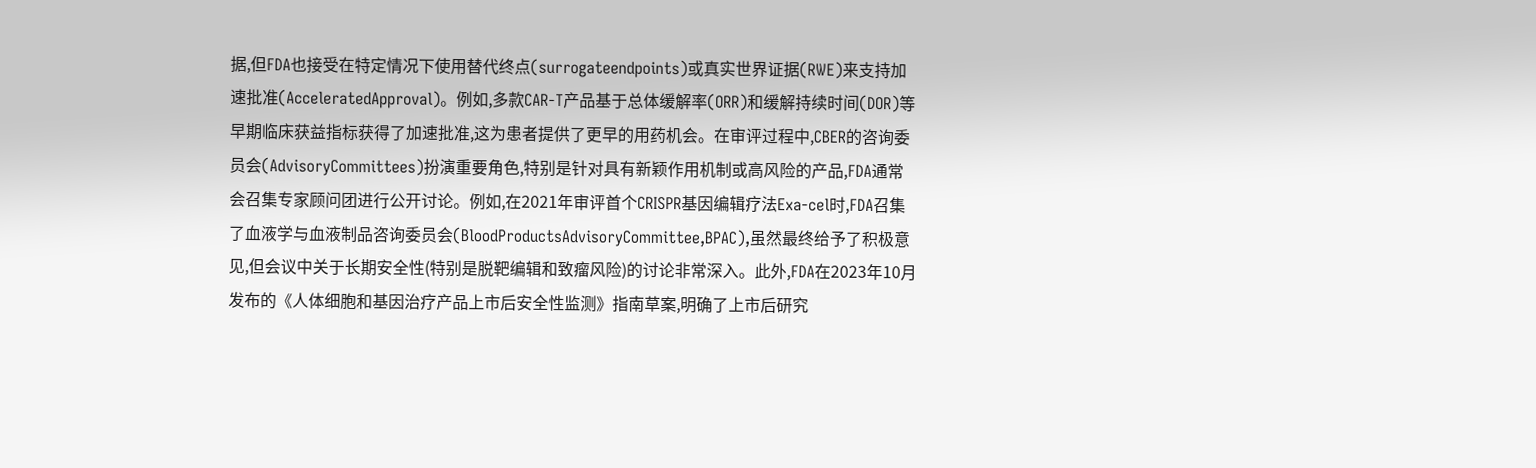据,但FDA也接受在特定情况下使用替代终点(surrogateendpoints)或真实世界证据(RWE)来支持加速批准(AcceleratedApproval)。例如,多款CAR-T产品基于总体缓解率(ORR)和缓解持续时间(DOR)等早期临床获益指标获得了加速批准,这为患者提供了更早的用药机会。在审评过程中,CBER的咨询委员会(AdvisoryCommittees)扮演重要角色,特别是针对具有新颖作用机制或高风险的产品,FDA通常会召集专家顾问团进行公开讨论。例如,在2021年审评首个CRISPR基因编辑疗法Exa-cel时,FDA召集了血液学与血液制品咨询委员会(BloodProductsAdvisoryCommittee,BPAC),虽然最终给予了积极意见,但会议中关于长期安全性(特别是脱靶编辑和致瘤风险)的讨论非常深入。此外,FDA在2023年10月发布的《人体细胞和基因治疗产品上市后安全性监测》指南草案,明确了上市后研究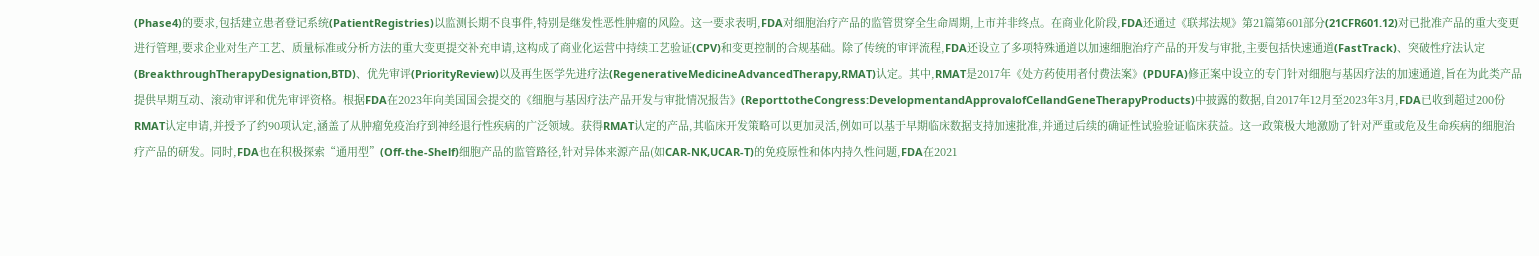(Phase4)的要求,包括建立患者登记系统(PatientRegistries)以监测长期不良事件,特别是继发性恶性肿瘤的风险。这一要求表明,FDA对细胞治疗产品的监管贯穿全生命周期,上市并非终点。在商业化阶段,FDA还通过《联邦法规》第21篇第601部分(21CFR601.12)对已批准产品的重大变更进行管理,要求企业对生产工艺、质量标准或分析方法的重大变更提交补充申请,这构成了商业化运营中持续工艺验证(CPV)和变更控制的合规基础。除了传统的审评流程,FDA还设立了多项特殊通道以加速细胞治疗产品的开发与审批,主要包括快速通道(FastTrack)、突破性疗法认定(BreakthroughTherapyDesignation,BTD)、优先审评(PriorityReview)以及再生医学先进疗法(RegenerativeMedicineAdvancedTherapy,RMAT)认定。其中,RMAT是2017年《处方药使用者付费法案》(PDUFA)修正案中设立的专门针对细胞与基因疗法的加速通道,旨在为此类产品提供早期互动、滚动审评和优先审评资格。根据FDA在2023年向美国国会提交的《细胞与基因疗法产品开发与审批情况报告》(ReporttotheCongress:DevelopmentandApprovalofCellandGeneTherapyProducts)中披露的数据,自2017年12月至2023年3月,FDA已收到超过200份RMAT认定申请,并授予了约90项认定,涵盖了从肿瘤免疫治疗到神经退行性疾病的广泛领域。获得RMAT认定的产品,其临床开发策略可以更加灵活,例如可以基于早期临床数据支持加速批准,并通过后续的确证性试验验证临床获益。这一政策极大地激励了针对严重或危及生命疾病的细胞治疗产品的研发。同时,FDA也在积极探索“通用型”(Off-the-Shelf)细胞产品的监管路径,针对异体来源产品(如CAR-NK,UCAR-T)的免疫原性和体内持久性问题,FDA在2021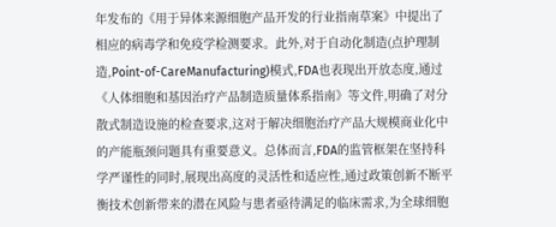年发布的《用于异体来源细胞产品开发的行业指南草案》中提出了相应的病毒学和免疫学检测要求。此外,对于自动化制造(点护理制造,Point-of-CareManufacturing)模式,FDA也表现出开放态度,通过《人体细胞和基因治疗产品制造质量体系指南》等文件,明确了对分散式制造设施的检查要求,这对于解决细胞治疗产品大规模商业化中的产能瓶颈问题具有重要意义。总体而言,FDA的监管框架在坚持科学严谨性的同时,展现出高度的灵活性和适应性,通过政策创新不断平衡技术创新带来的潜在风险与患者亟待满足的临床需求,为全球细胞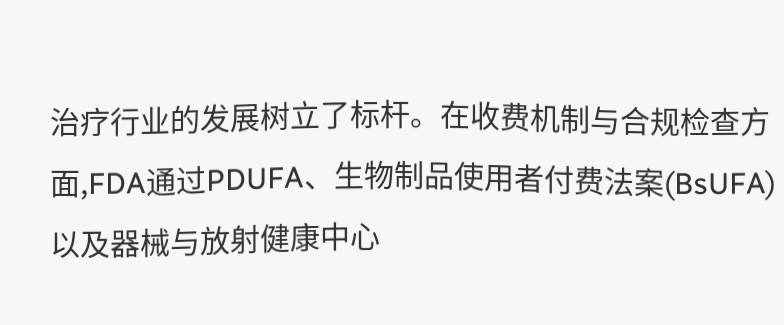治疗行业的发展树立了标杆。在收费机制与合规检查方面,FDA通过PDUFA、生物制品使用者付费法案(BsUFA)以及器械与放射健康中心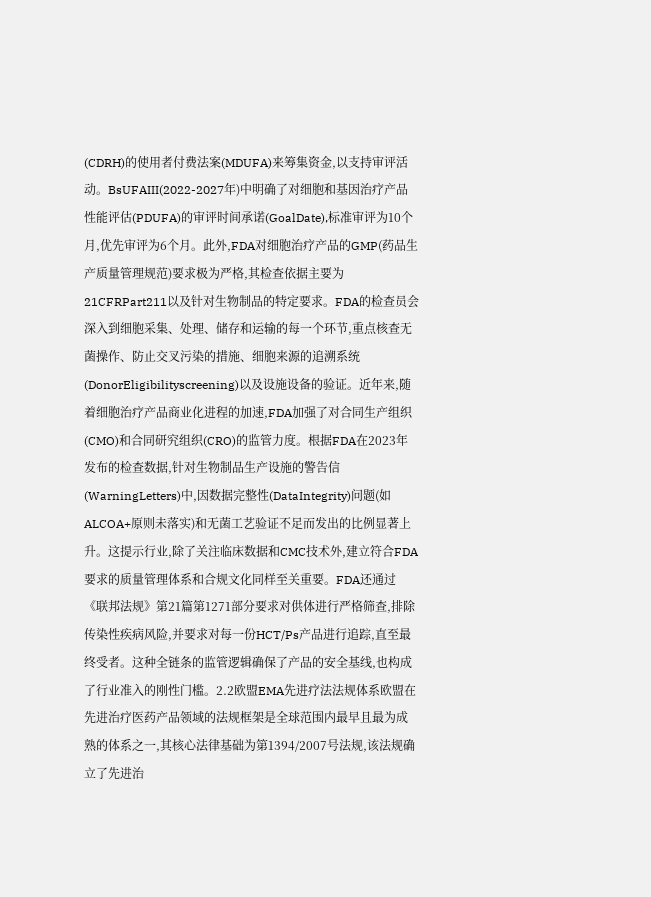(CDRH)的使用者付费法案(MDUFA)来筹集资金,以支持审评活动。BsUFAIII(2022-2027年)中明确了对细胞和基因治疗产品性能评估(PDUFA)的审评时间承诺(GoalDate),标准审评为10个月,优先审评为6个月。此外,FDA对细胞治疗产品的GMP(药品生产质量管理规范)要求极为严格,其检查依据主要为21CFRPart211以及针对生物制品的特定要求。FDA的检查员会深入到细胞采集、处理、储存和运输的每一个环节,重点核查无菌操作、防止交叉污染的措施、细胞来源的追溯系统(DonorEligibilityscreening)以及设施设备的验证。近年来,随着细胞治疗产品商业化进程的加速,FDA加强了对合同生产组织(CMO)和合同研究组织(CRO)的监管力度。根据FDA在2023年发布的检查数据,针对生物制品生产设施的警告信(WarningLetters)中,因数据完整性(DataIntegrity)问题(如ALCOA+原则未落实)和无菌工艺验证不足而发出的比例显著上升。这提示行业,除了关注临床数据和CMC技术外,建立符合FDA要求的质量管理体系和合规文化同样至关重要。FDA还通过《联邦法规》第21篇第1271部分要求对供体进行严格筛查,排除传染性疾病风险,并要求对每一份HCT/Ps产品进行追踪,直至最终受者。这种全链条的监管逻辑确保了产品的安全基线,也构成了行业准入的刚性门槛。2.2欧盟EMA先进疗法法规体系欧盟在先进治疗医药产品领域的法规框架是全球范围内最早且最为成熟的体系之一,其核心法律基础为第1394/2007号法规,该法规确立了先进治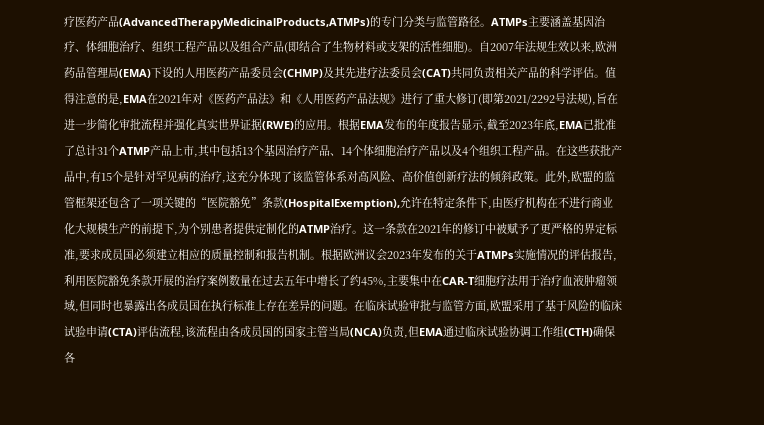疗医药产品(AdvancedTherapyMedicinalProducts,ATMPs)的专门分类与监管路径。ATMPs主要涵盖基因治疗、体细胞治疗、组织工程产品以及组合产品(即结合了生物材料或支架的活性细胞)。自2007年法规生效以来,欧洲药品管理局(EMA)下设的人用医药产品委员会(CHMP)及其先进疗法委员会(CAT)共同负责相关产品的科学评估。值得注意的是,EMA在2021年对《医药产品法》和《人用医药产品法规》进行了重大修订(即第2021/2292号法规),旨在进一步简化审批流程并强化真实世界证据(RWE)的应用。根据EMA发布的年度报告显示,截至2023年底,EMA已批准了总计31个ATMP产品上市,其中包括13个基因治疗产品、14个体细胞治疗产品以及4个组织工程产品。在这些获批产品中,有15个是针对罕见病的治疗,这充分体现了该监管体系对高风险、高价值创新疗法的倾斜政策。此外,欧盟的监管框架还包含了一项关键的“医院豁免”条款(HospitalExemption),允许在特定条件下,由医疗机构在不进行商业化大规模生产的前提下,为个别患者提供定制化的ATMP治疗。这一条款在2021年的修订中被赋予了更严格的界定标准,要求成员国必须建立相应的质量控制和报告机制。根据欧洲议会2023年发布的关于ATMPs实施情况的评估报告,利用医院豁免条款开展的治疗案例数量在过去五年中增长了约45%,主要集中在CAR-T细胞疗法用于治疗血液肿瘤领域,但同时也暴露出各成员国在执行标准上存在差异的问题。在临床试验审批与监管方面,欧盟采用了基于风险的临床试验申请(CTA)评估流程,该流程由各成员国的国家主管当局(NCA)负责,但EMA通过临床试验协调工作组(CTH)确保各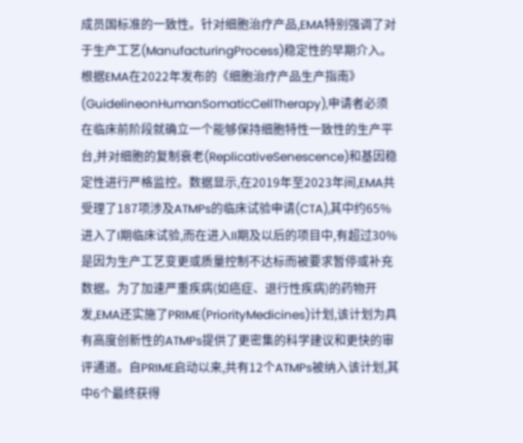成员国标准的一致性。针对细胞治疗产品,EMA特别强调了对于生产工艺(ManufacturingProcess)稳定性的早期介入。根据EMA在2022年发布的《细胞治疗产品生产指南》(GuidelineonHumanSomaticCellTherapy),申请者必须在临床前阶段就确立一个能够保持细胞特性一致性的生产平台,并对细胞的复制衰老(ReplicativeSenescence)和基因稳定性进行严格监控。数据显示,在2019年至2023年间,EMA共受理了187项涉及ATMPs的临床试验申请(CTA),其中约65%进入了I期临床试验,而在进入II期及以后的项目中,有超过30%是因为生产工艺变更或质量控制不达标而被要求暂停或补充数据。为了加速严重疾病(如癌症、退行性疾病)的药物开发,EMA还实施了PRIME(PriorityMedicines)计划,该计划为具有高度创新性的ATMPs提供了更密集的科学建议和更快的审评通道。自PRIME启动以来,共有12个ATMPs被纳入该计划,其中6个最终获得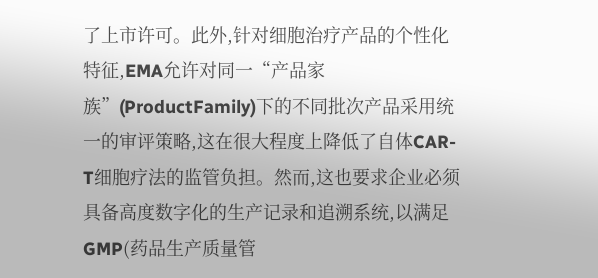了上市许可。此外,针对细胞治疗产品的个性化特征,EMA允许对同一“产品家族”(ProductFamily)下的不同批次产品采用统一的审评策略,这在很大程度上降低了自体CAR-T细胞疗法的监管负担。然而,这也要求企业必须具备高度数字化的生产记录和追溯系统,以满足GMP(药品生产质量管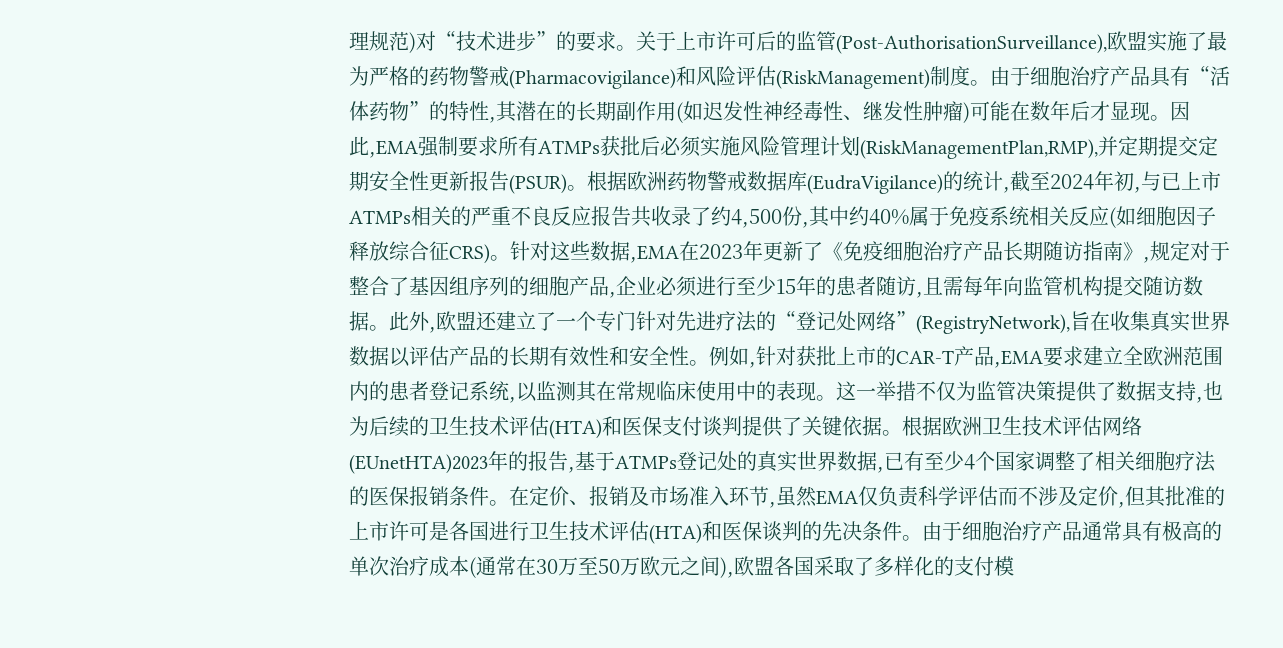理规范)对“技术进步”的要求。关于上市许可后的监管(Post-AuthorisationSurveillance),欧盟实施了最为严格的药物警戒(Pharmacovigilance)和风险评估(RiskManagement)制度。由于细胞治疗产品具有“活体药物”的特性,其潜在的长期副作用(如迟发性神经毒性、继发性肿瘤)可能在数年后才显现。因此,EMA强制要求所有ATMPs获批后必须实施风险管理计划(RiskManagementPlan,RMP),并定期提交定期安全性更新报告(PSUR)。根据欧洲药物警戒数据库(EudraVigilance)的统计,截至2024年初,与已上市ATMPs相关的严重不良反应报告共收录了约4,500份,其中约40%属于免疫系统相关反应(如细胞因子释放综合征CRS)。针对这些数据,EMA在2023年更新了《免疫细胞治疗产品长期随访指南》,规定对于整合了基因组序列的细胞产品,企业必须进行至少15年的患者随访,且需每年向监管机构提交随访数据。此外,欧盟还建立了一个专门针对先进疗法的“登记处网络”(RegistryNetwork),旨在收集真实世界数据以评估产品的长期有效性和安全性。例如,针对获批上市的CAR-T产品,EMA要求建立全欧洲范围内的患者登记系统,以监测其在常规临床使用中的表现。这一举措不仅为监管决策提供了数据支持,也为后续的卫生技术评估(HTA)和医保支付谈判提供了关键依据。根据欧洲卫生技术评估网络(EUnetHTA)2023年的报告,基于ATMPs登记处的真实世界数据,已有至少4个国家调整了相关细胞疗法的医保报销条件。在定价、报销及市场准入环节,虽然EMA仅负责科学评估而不涉及定价,但其批准的上市许可是各国进行卫生技术评估(HTA)和医保谈判的先决条件。由于细胞治疗产品通常具有极高的单次治疗成本(通常在30万至50万欧元之间),欧盟各国采取了多样化的支付模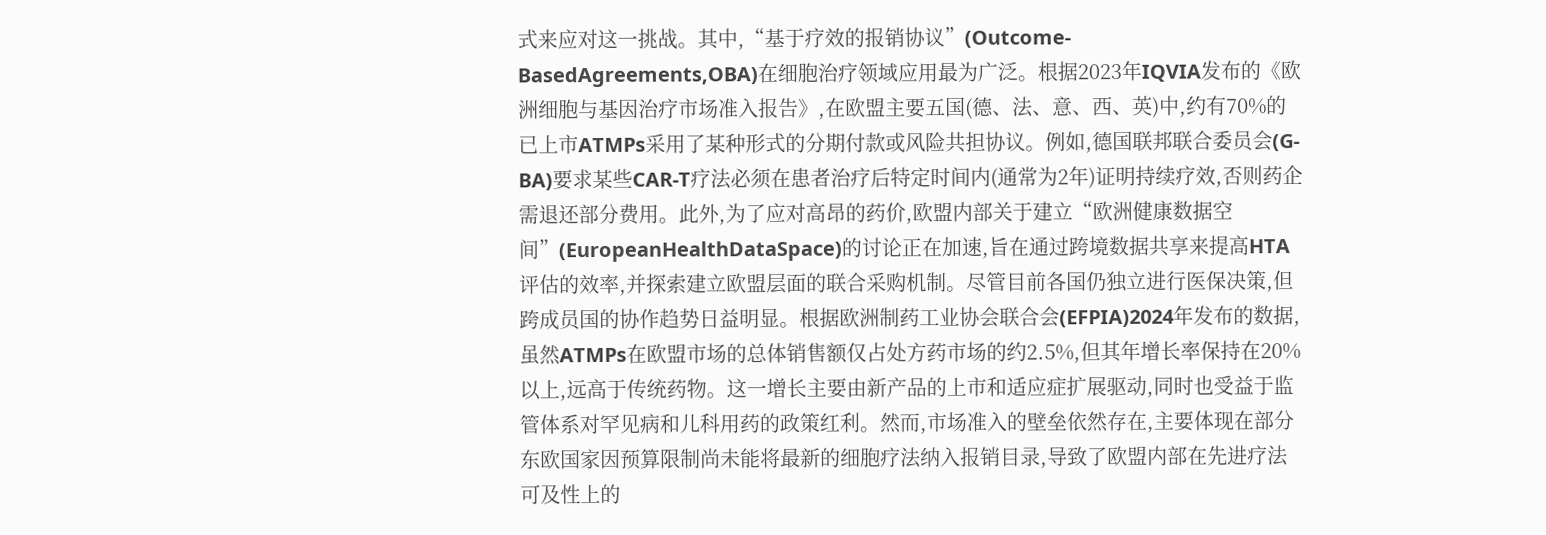式来应对这一挑战。其中,“基于疗效的报销协议”(Outcome-BasedAgreements,OBA)在细胞治疗领域应用最为广泛。根据2023年IQVIA发布的《欧洲细胞与基因治疗市场准入报告》,在欧盟主要五国(德、法、意、西、英)中,约有70%的已上市ATMPs采用了某种形式的分期付款或风险共担协议。例如,德国联邦联合委员会(G-BA)要求某些CAR-T疗法必须在患者治疗后特定时间内(通常为2年)证明持续疗效,否则药企需退还部分费用。此外,为了应对高昂的药价,欧盟内部关于建立“欧洲健康数据空间”(EuropeanHealthDataSpace)的讨论正在加速,旨在通过跨境数据共享来提高HTA评估的效率,并探索建立欧盟层面的联合采购机制。尽管目前各国仍独立进行医保决策,但跨成员国的协作趋势日益明显。根据欧洲制药工业协会联合会(EFPIA)2024年发布的数据,虽然ATMPs在欧盟市场的总体销售额仅占处方药市场的约2.5%,但其年增长率保持在20%以上,远高于传统药物。这一增长主要由新产品的上市和适应症扩展驱动,同时也受益于监管体系对罕见病和儿科用药的政策红利。然而,市场准入的壁垒依然存在,主要体现在部分东欧国家因预算限制尚未能将最新的细胞疗法纳入报销目录,导致了欧盟内部在先进疗法可及性上的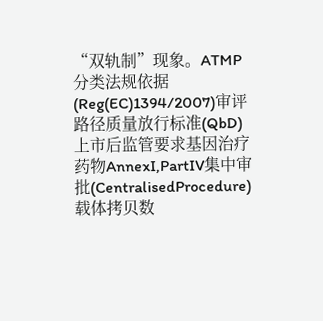“双轨制”现象。ATMP分类法规依据(Reg(EC)1394/2007)审评路径质量放行标准(QbD)上市后监管要求基因治疗药物AnnexI,PartIV集中审批(CentralisedProcedure)载体拷贝数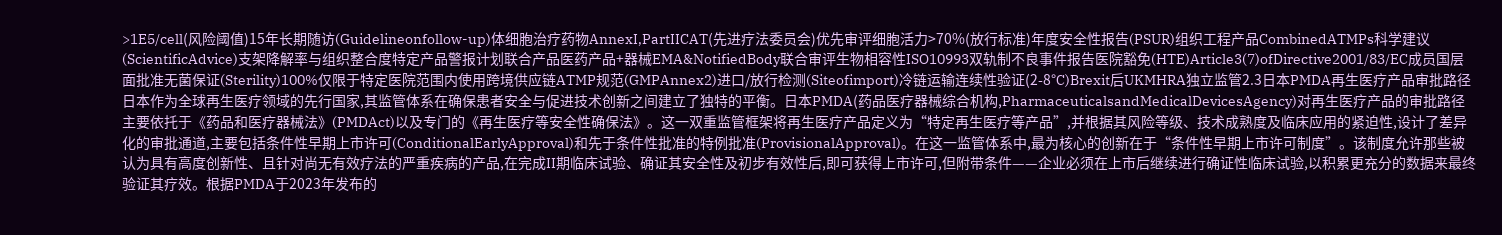>1E5/cell(风险阈值)15年长期随访(Guidelineonfollow-up)体细胞治疗药物AnnexI,PartIICAT(先进疗法委员会)优先审评细胞活力>70%(放行标准)年度安全性报告(PSUR)组织工程产品CombinedATMPs科学建议(ScientificAdvice)支架降解率与组织整合度特定产品警报计划联合产品医药产品+器械EMA&NotifiedBody联合审评生物相容性ISO10993双轨制不良事件报告医院豁免(HTE)Article3(7)ofDirective2001/83/EC成员国层面批准无菌保证(Sterility)100%仅限于特定医院范围内使用跨境供应链ATMP规范(GMPAnnex2)进口/放行检测(Siteofimport)冷链运输连续性验证(2-8°C)Brexit后UKMHRA独立监管2.3日本PMDA再生医疗产品审批路径日本作为全球再生医疗领域的先行国家,其监管体系在确保患者安全与促进技术创新之间建立了独特的平衡。日本PMDA(药品医疗器械综合机构,PharmaceuticalsandMedicalDevicesAgency)对再生医疗产品的审批路径主要依托于《药品和医疗器械法》(PMDAct)以及专门的《再生医疗等安全性确保法》。这一双重监管框架将再生医疗产品定义为“特定再生医疗等产品”,并根据其风险等级、技术成熟度及临床应用的紧迫性,设计了差异化的审批通道,主要包括条件性早期上市许可(ConditionalEarlyApproval)和先于条件性批准的特例批准(ProvisionalApproval)。在这一监管体系中,最为核心的创新在于“条件性早期上市许可制度”。该制度允许那些被认为具有高度创新性、且针对尚无有效疗法的严重疾病的产品,在完成II期临床试验、确证其安全性及初步有效性后,即可获得上市许可,但附带条件——企业必须在上市后继续进行确证性临床试验,以积累更充分的数据来最终验证其疗效。根据PMDA于2023年发布的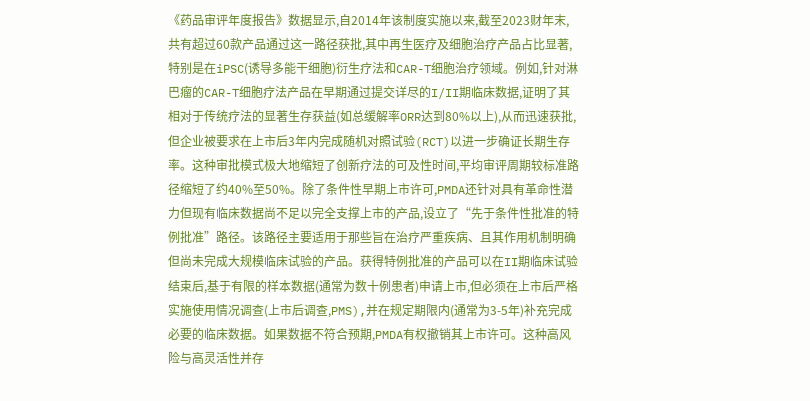《药品审评年度报告》数据显示,自2014年该制度实施以来,截至2023财年末,共有超过60款产品通过这一路径获批,其中再生医疗及细胞治疗产品占比显著,特别是在iPSC(诱导多能干细胞)衍生疗法和CAR-T细胞治疗领域。例如,针对淋巴瘤的CAR-T细胞疗法产品在早期通过提交详尽的I/II期临床数据,证明了其相对于传统疗法的显著生存获益(如总缓解率ORR达到80%以上),从而迅速获批,但企业被要求在上市后3年内完成随机对照试验(RCT)以进一步确证长期生存率。这种审批模式极大地缩短了创新疗法的可及性时间,平均审评周期较标准路径缩短了约40%至50%。除了条件性早期上市许可,PMDA还针对具有革命性潜力但现有临床数据尚不足以完全支撑上市的产品,设立了“先于条件性批准的特例批准”路径。该路径主要适用于那些旨在治疗严重疾病、且其作用机制明确但尚未完成大规模临床试验的产品。获得特例批准的产品可以在II期临床试验结束后,基于有限的样本数据(通常为数十例患者)申请上市,但必须在上市后严格实施使用情况调查(上市后调查,PMS),并在规定期限内(通常为3-5年)补充完成必要的临床数据。如果数据不符合预期,PMDA有权撤销其上市许可。这种高风险与高灵活性并存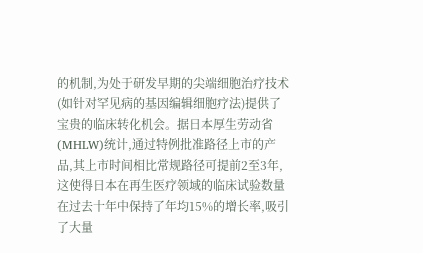的机制,为处于研发早期的尖端细胞治疗技术(如针对罕见病的基因编辑细胞疗法)提供了宝贵的临床转化机会。据日本厚生劳动省(MHLW)统计,通过特例批准路径上市的产品,其上市时间相比常规路径可提前2至3年,这使得日本在再生医疗领域的临床试验数量在过去十年中保持了年均15%的增长率,吸引了大量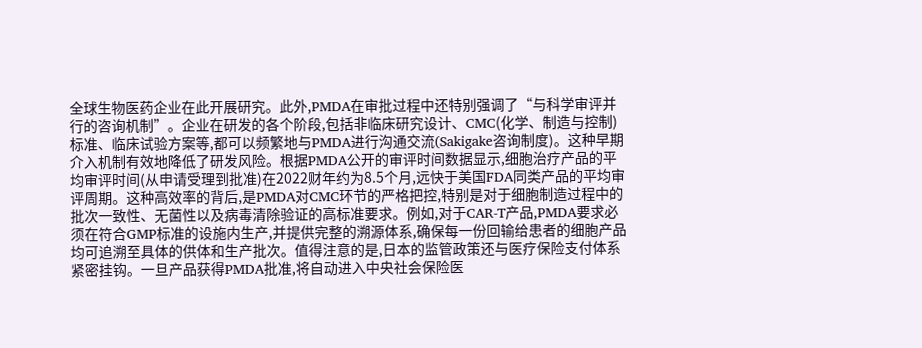全球生物医药企业在此开展研究。此外,PMDA在审批过程中还特别强调了“与科学审评并行的咨询机制”。企业在研发的各个阶段,包括非临床研究设计、CMC(化学、制造与控制)标准、临床试验方案等,都可以频繁地与PMDA进行沟通交流(Sakigake咨询制度)。这种早期介入机制有效地降低了研发风险。根据PMDA公开的审评时间数据显示,细胞治疗产品的平均审评时间(从申请受理到批准)在2022财年约为8.5个月,远快于美国FDA同类产品的平均审评周期。这种高效率的背后,是PMDA对CMC环节的严格把控,特别是对于细胞制造过程中的批次一致性、无菌性以及病毒清除验证的高标准要求。例如,对于CAR-T产品,PMDA要求必须在符合GMP标准的设施内生产,并提供完整的溯源体系,确保每一份回输给患者的细胞产品均可追溯至具体的供体和生产批次。值得注意的是,日本的监管政策还与医疗保险支付体系紧密挂钩。一旦产品获得PMDA批准,将自动进入中央社会保险医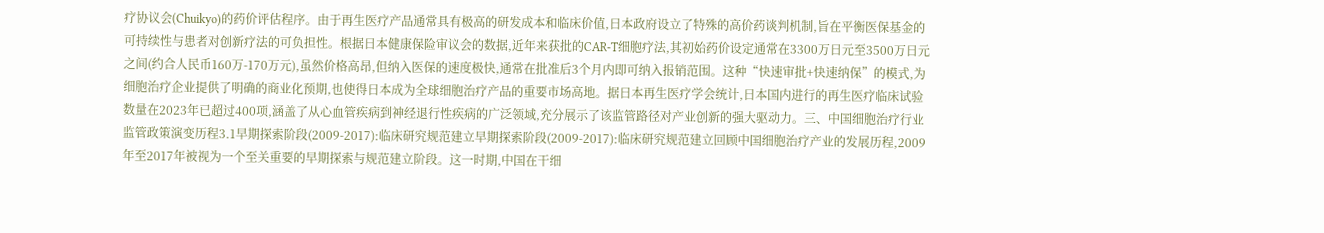疗协议会(Chuikyo)的药价评估程序。由于再生医疗产品通常具有极高的研发成本和临床价值,日本政府设立了特殊的高价药谈判机制,旨在平衡医保基金的可持续性与患者对创新疗法的可负担性。根据日本健康保险审议会的数据,近年来获批的CAR-T细胞疗法,其初始药价设定通常在3300万日元至3500万日元之间(约合人民币160万-170万元),虽然价格高昂,但纳入医保的速度极快,通常在批准后3个月内即可纳入报销范围。这种“快速审批+快速纳保”的模式,为细胞治疗企业提供了明确的商业化预期,也使得日本成为全球细胞治疗产品的重要市场高地。据日本再生医疗学会统计,日本国内进行的再生医疗临床试验数量在2023年已超过400项,涵盖了从心血管疾病到神经退行性疾病的广泛领域,充分展示了该监管路径对产业创新的强大驱动力。三、中国细胞治疗行业监管政策演变历程3.1早期探索阶段(2009-2017):临床研究规范建立早期探索阶段(2009-2017):临床研究规范建立回顾中国细胞治疗产业的发展历程,2009年至2017年被视为一个至关重要的早期探索与规范建立阶段。这一时期,中国在干细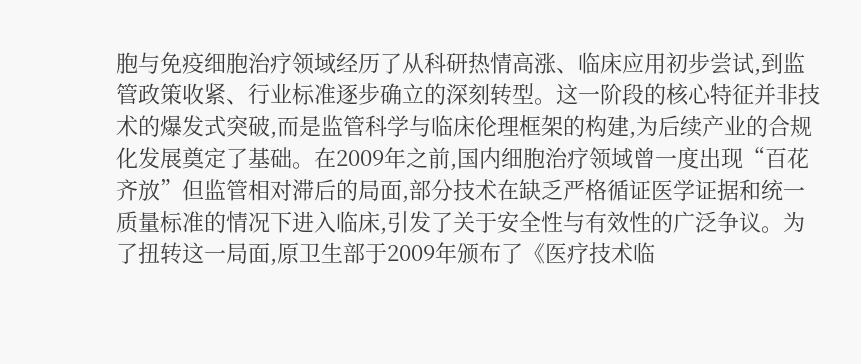胞与免疫细胞治疗领域经历了从科研热情高涨、临床应用初步尝试,到监管政策收紧、行业标准逐步确立的深刻转型。这一阶段的核心特征并非技术的爆发式突破,而是监管科学与临床伦理框架的构建,为后续产业的合规化发展奠定了基础。在2009年之前,国内细胞治疗领域曾一度出现“百花齐放”但监管相对滞后的局面,部分技术在缺乏严格循证医学证据和统一质量标准的情况下进入临床,引发了关于安全性与有效性的广泛争议。为了扭转这一局面,原卫生部于2009年颁布了《医疗技术临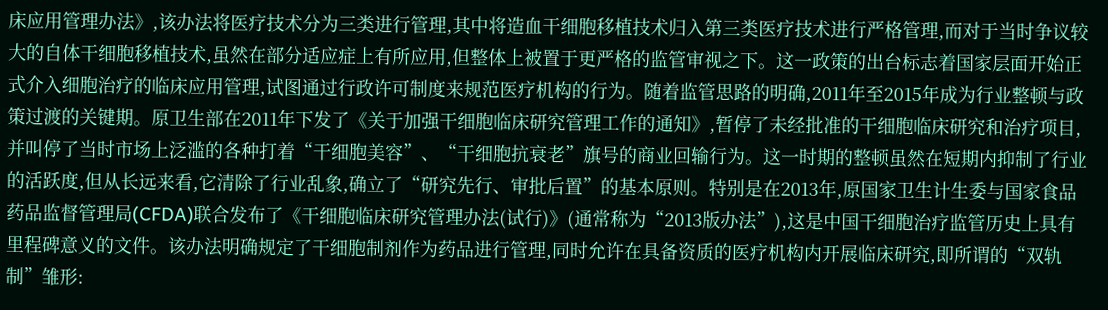床应用管理办法》,该办法将医疗技术分为三类进行管理,其中将造血干细胞移植技术归入第三类医疗技术进行严格管理,而对于当时争议较大的自体干细胞移植技术,虽然在部分适应症上有所应用,但整体上被置于更严格的监管审视之下。这一政策的出台标志着国家层面开始正式介入细胞治疗的临床应用管理,试图通过行政许可制度来规范医疗机构的行为。随着监管思路的明确,2011年至2015年成为行业整顿与政策过渡的关键期。原卫生部在2011年下发了《关于加强干细胞临床研究管理工作的通知》,暂停了未经批准的干细胞临床研究和治疗项目,并叫停了当时市场上泛滥的各种打着“干细胞美容”、“干细胞抗衰老”旗号的商业回输行为。这一时期的整顿虽然在短期内抑制了行业的活跃度,但从长远来看,它清除了行业乱象,确立了“研究先行、审批后置”的基本原则。特别是在2013年,原国家卫生计生委与国家食品药品监督管理局(CFDA)联合发布了《干细胞临床研究管理办法(试行)》(通常称为“2013版办法”),这是中国干细胞治疗监管历史上具有里程碑意义的文件。该办法明确规定了干细胞制剂作为药品进行管理,同时允许在具备资质的医疗机构内开展临床研究,即所谓的“双轨制”雏形: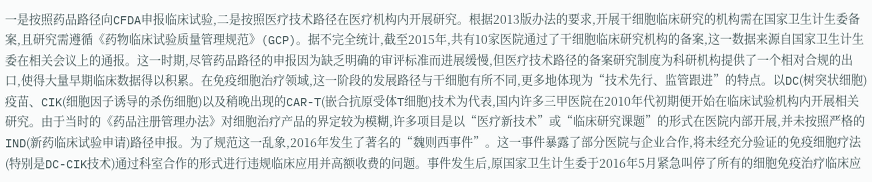一是按照药品路径向CFDA申报临床试验,二是按照医疗技术路径在医疗机构内开展研究。根据2013版办法的要求,开展干细胞临床研究的机构需在国家卫生计生委备案,且研究需遵循《药物临床试验质量管理规范》(GCP)。据不完全统计,截至2015年,共有10家医院通过了干细胞临床研究机构的备案,这一数据来源自国家卫生计生委在相关会议上的通报。这一时期,尽管药品路径的申报因为缺乏明确的审评标准而进展缓慢,但医疗技术路径的备案研究制度为科研机构提供了一个相对合规的出口,使得大量早期临床数据得以积累。在免疫细胞治疗领域,这一阶段的发展路径与干细胞有所不同,更多地体现为“技术先行、监管跟进”的特点。以DC(树突状细胞)疫苗、CIK(细胞因子诱导的杀伤细胞)以及稍晚出现的CAR-T(嵌合抗原受体T细胞)技术为代表,国内许多三甲医院在2010年代初期便开始在临床试验机构内开展相关研究。由于当时的《药品注册管理办法》对细胞治疗产品的界定较为模糊,许多项目是以“医疗新技术”或“临床研究课题”的形式在医院内部开展,并未按照严格的IND(新药临床试验申请)路径申报。为了规范这一乱象,2016年发生了著名的“魏则西事件”。这一事件暴露了部分医院与企业合作,将未经充分验证的免疫细胞疗法(特别是DC-CIK技术)通过科室合作的形式进行违规临床应用并高额收费的问题。事件发生后,原国家卫生计生委于2016年5月紧急叫停了所有的细胞免疫治疗临床应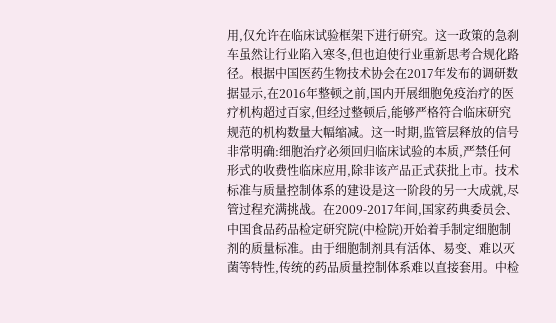用,仅允许在临床试验框架下进行研究。这一政策的急刹车虽然让行业陷入寒冬,但也迫使行业重新思考合规化路径。根据中国医药生物技术协会在2017年发布的调研数据显示,在2016年整顿之前,国内开展细胞免疫治疗的医疗机构超过百家,但经过整顿后,能够严格符合临床研究规范的机构数量大幅缩减。这一时期,监管层释放的信号非常明确:细胞治疗必须回归临床试验的本质,严禁任何形式的收费性临床应用,除非该产品正式获批上市。技术标准与质量控制体系的建设是这一阶段的另一大成就,尽管过程充满挑战。在2009-2017年间,国家药典委员会、中国食品药品检定研究院(中检院)开始着手制定细胞制剂的质量标准。由于细胞制剂具有活体、易变、难以灭菌等特性,传统的药品质量控制体系难以直接套用。中检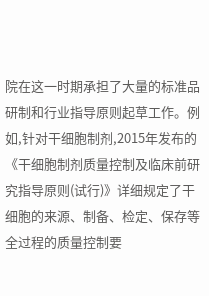院在这一时期承担了大量的标准品研制和行业指导原则起草工作。例如,针对干细胞制剂,2015年发布的《干细胞制剂质量控制及临床前研究指导原则(试行)》详细规定了干细胞的来源、制备、检定、保存等全过程的质量控制要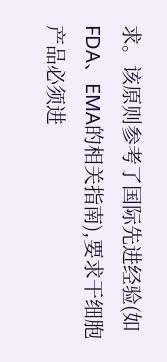求。该原则参考了国际先进经验(如FDA、EMA的相关指南),要求干细胞产品必须进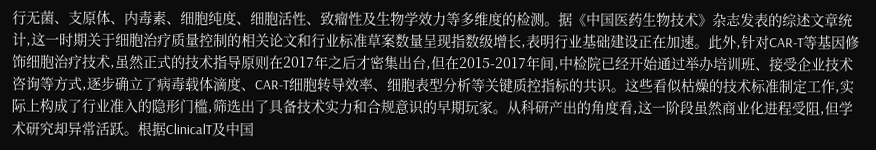行无菌、支原体、内毒素、细胞纯度、细胞活性、致瘤性及生物学效力等多维度的检测。据《中国医药生物技术》杂志发表的综述文章统计,这一时期关于细胞治疗质量控制的相关论文和行业标准草案数量呈现指数级增长,表明行业基础建设正在加速。此外,针对CAR-T等基因修饰细胞治疗技术,虽然正式的技术指导原则在2017年之后才密集出台,但在2015-2017年间,中检院已经开始通过举办培训班、接受企业技术咨询等方式,逐步确立了病毒载体滴度、CAR-T细胞转导效率、细胞表型分析等关键质控指标的共识。这些看似枯燥的技术标准制定工作,实际上构成了行业准入的隐形门槛,筛选出了具备技术实力和合规意识的早期玩家。从科研产出的角度看,这一阶段虽然商业化进程受阻,但学术研究却异常活跃。根据ClinicalT及中国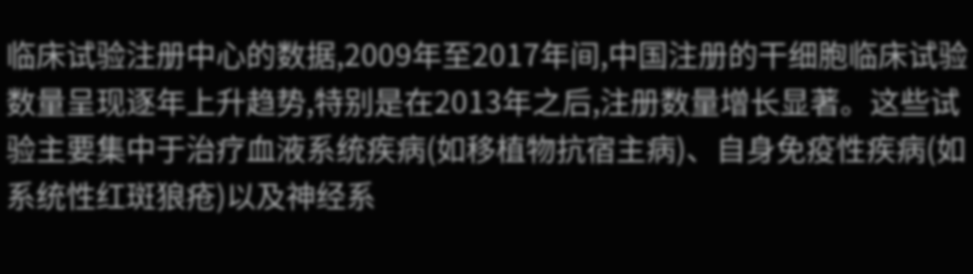临床试验注册中心的数据,2009年至2017年间,中国注册的干细胞临床试验数量呈现逐年上升趋势,特别是在2013年之后,注册数量增长显著。这些试验主要集中于治疗血液系统疾病(如移植物抗宿主病)、自身免疫性疾病(如系统性红斑狼疮)以及神经系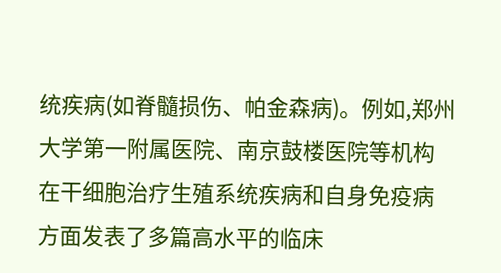统疾病(如脊髓损伤、帕金森病)。例如,郑州大学第一附属医院、南京鼓楼医院等机构在干细胞治疗生殖系统疾病和自身免疫病方面发表了多篇高水平的临床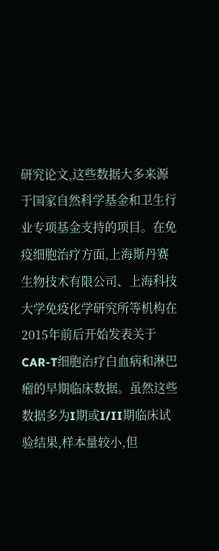研究论文,这些数据大多来源于国家自然科学基金和卫生行业专项基金支持的项目。在免疫细胞治疗方面,上海斯丹赛生物技术有限公司、上海科技大学免疫化学研究所等机构在2015年前后开始发表关于CAR-T细胞治疗白血病和淋巴瘤的早期临床数据。虽然这些数据多为I期或I/II期临床试验结果,样本量较小,但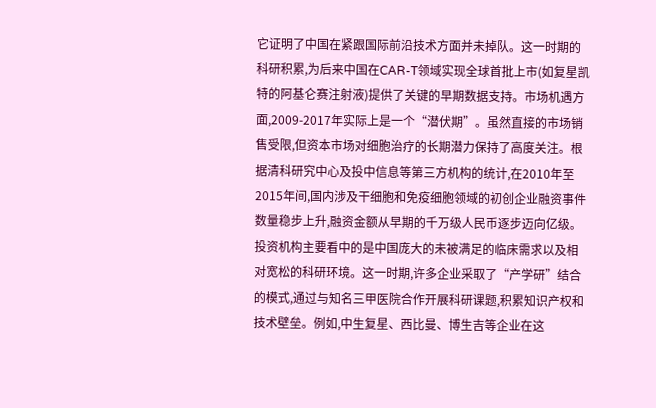它证明了中国在紧跟国际前沿技术方面并未掉队。这一时期的科研积累,为后来中国在CAR-T领域实现全球首批上市(如复星凯特的阿基仑赛注射液)提供了关键的早期数据支持。市场机遇方面,2009-2017年实际上是一个“潜伏期”。虽然直接的市场销售受限,但资本市场对细胞治疗的长期潜力保持了高度关注。根据清科研究中心及投中信息等第三方机构的统计,在2010年至2015年间,国内涉及干细胞和免疫细胞领域的初创企业融资事件数量稳步上升,融资金额从早期的千万级人民币逐步迈向亿级。投资机构主要看中的是中国庞大的未被满足的临床需求以及相对宽松的科研环境。这一时期,许多企业采取了“产学研”结合的模式,通过与知名三甲医院合作开展科研课题,积累知识产权和技术壁垒。例如,中生复星、西比曼、博生吉等企业在这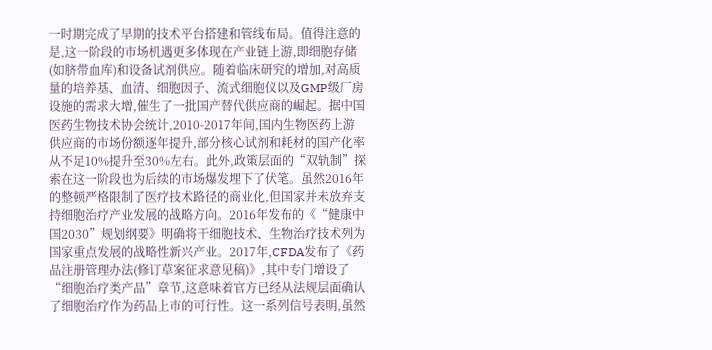一时期完成了早期的技术平台搭建和管线布局。值得注意的是,这一阶段的市场机遇更多体现在产业链上游,即细胞存储(如脐带血库)和设备试剂供应。随着临床研究的增加,对高质量的培养基、血清、细胞因子、流式细胞仪以及GMP级厂房设施的需求大增,催生了一批国产替代供应商的崛起。据中国医药生物技术协会统计,2010-2017年间,国内生物医药上游供应商的市场份额逐年提升,部分核心试剂和耗材的国产化率从不足10%提升至30%左右。此外,政策层面的“双轨制”探索在这一阶段也为后续的市场爆发埋下了伏笔。虽然2016年的整顿严格限制了医疗技术路径的商业化,但国家并未放弃支持细胞治疗产业发展的战略方向。2016年发布的《“健康中国2030”规划纲要》明确将干细胞技术、生物治疗技术列为国家重点发展的战略性新兴产业。2017年,CFDA发布了《药品注册管理办法(修订草案征求意见稿)》,其中专门增设了“细胞治疗类产品”章节,这意味着官方已经从法规层面确认了细胞治疗作为药品上市的可行性。这一系列信号表明,虽然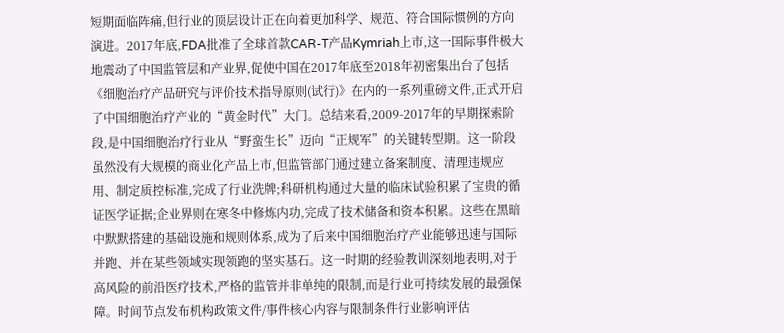短期面临阵痛,但行业的顶层设计正在向着更加科学、规范、符合国际惯例的方向演进。2017年底,FDA批准了全球首款CAR-T产品Kymriah上市,这一国际事件极大地震动了中国监管层和产业界,促使中国在2017年底至2018年初密集出台了包括《细胞治疗产品研究与评价技术指导原则(试行)》在内的一系列重磅文件,正式开启了中国细胞治疗产业的“黄金时代”大门。总结来看,2009-2017年的早期探索阶段,是中国细胞治疗行业从“野蛮生长”迈向“正规军”的关键转型期。这一阶段虽然没有大规模的商业化产品上市,但监管部门通过建立备案制度、清理违规应用、制定质控标准,完成了行业洗牌;科研机构通过大量的临床试验积累了宝贵的循证医学证据;企业界则在寒冬中修炼内功,完成了技术储备和资本积累。这些在黑暗中默默搭建的基础设施和规则体系,成为了后来中国细胞治疗产业能够迅速与国际并跑、并在某些领域实现领跑的坚实基石。这一时期的经验教训深刻地表明,对于高风险的前沿医疗技术,严格的监管并非单纯的限制,而是行业可持续发展的最强保障。时间节点发布机构政策文件/事件核心内容与限制条件行业影响评估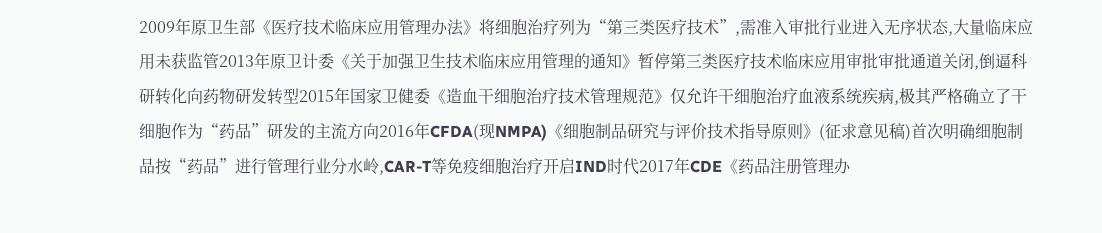2009年原卫生部《医疗技术临床应用管理办法》将细胞治疗列为“第三类医疗技术”,需准入审批行业进入无序状态,大量临床应用未获监管2013年原卫计委《关于加强卫生技术临床应用管理的通知》暂停第三类医疗技术临床应用审批审批通道关闭,倒逼科研转化向药物研发转型2015年国家卫健委《造血干细胞治疗技术管理规范》仅允许干细胞治疗血液系统疾病,极其严格确立了干细胞作为“药品”研发的主流方向2016年CFDA(现NMPA)《细胞制品研究与评价技术指导原则》(征求意见稿)首次明确细胞制品按“药品”进行管理行业分水岭,CAR-T等免疫细胞治疗开启IND时代2017年CDE《药品注册管理办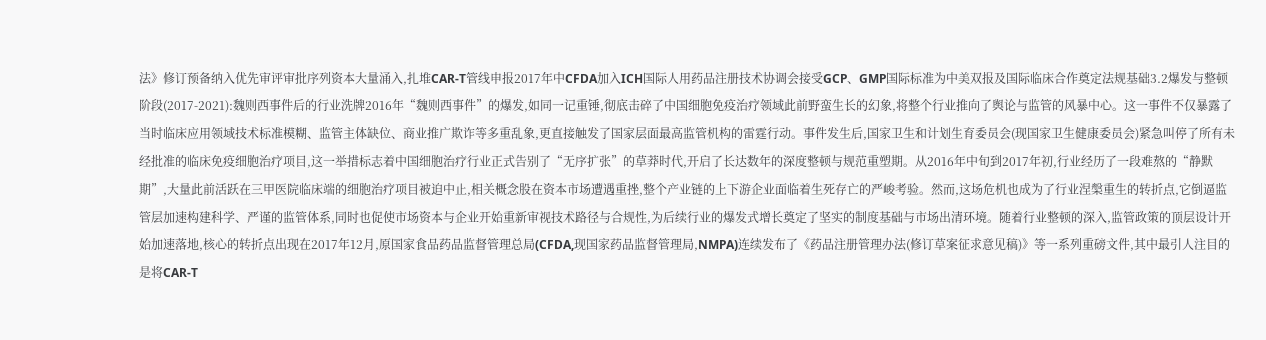法》修订预备纳入优先审评审批序列资本大量涌入,扎堆CAR-T管线申报2017年中CFDA加入ICH国际人用药品注册技术协调会接受GCP、GMP国际标准为中美双报及国际临床合作奠定法规基础3.2爆发与整顿阶段(2017-2021):魏则西事件后的行业洗牌2016年“魏则西事件”的爆发,如同一记重锤,彻底击碎了中国细胞免疫治疗领域此前野蛮生长的幻象,将整个行业推向了舆论与监管的风暴中心。这一事件不仅暴露了当时临床应用领域技术标准模糊、监管主体缺位、商业推广欺诈等多重乱象,更直接触发了国家层面最高监管机构的雷霆行动。事件发生后,国家卫生和计划生育委员会(现国家卫生健康委员会)紧急叫停了所有未经批准的临床免疫细胞治疗项目,这一举措标志着中国细胞治疗行业正式告别了“无序扩张”的草莽时代,开启了长达数年的深度整顿与规范重塑期。从2016年中旬到2017年初,行业经历了一段难熬的“静默期”,大量此前活跃在三甲医院临床端的细胞治疗项目被迫中止,相关概念股在资本市场遭遇重挫,整个产业链的上下游企业面临着生死存亡的严峻考验。然而,这场危机也成为了行业涅槃重生的转折点,它倒逼监管层加速构建科学、严谨的监管体系,同时也促使市场资本与企业开始重新审视技术路径与合规性,为后续行业的爆发式增长奠定了坚实的制度基础与市场出清环境。随着行业整顿的深入,监管政策的顶层设计开始加速落地,核心的转折点出现在2017年12月,原国家食品药品监督管理总局(CFDA,现国家药品监督管理局,NMPA)连续发布了《药品注册管理办法(修订草案征求意见稿)》等一系列重磅文件,其中最引人注目的是将CAR-T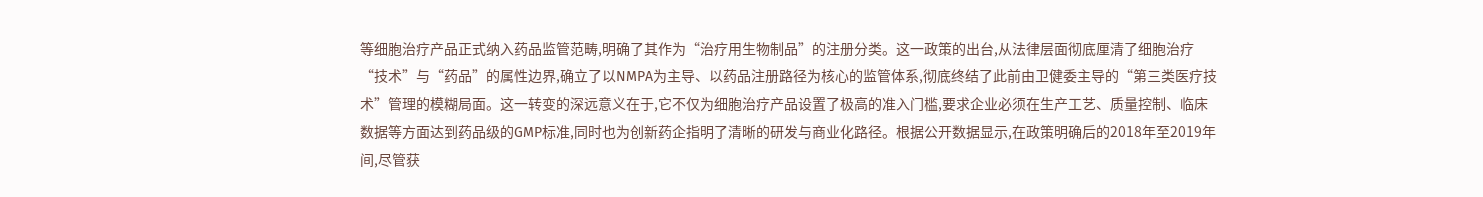等细胞治疗产品正式纳入药品监管范畴,明确了其作为“治疗用生物制品”的注册分类。这一政策的出台,从法律层面彻底厘清了细胞治疗“技术”与“药品”的属性边界,确立了以NMPA为主导、以药品注册路径为核心的监管体系,彻底终结了此前由卫健委主导的“第三类医疗技术”管理的模糊局面。这一转变的深远意义在于,它不仅为细胞治疗产品设置了极高的准入门槛,要求企业必须在生产工艺、质量控制、临床数据等方面达到药品级的GMP标准,同时也为创新药企指明了清晰的研发与商业化路径。根据公开数据显示,在政策明确后的2018年至2019年间,尽管获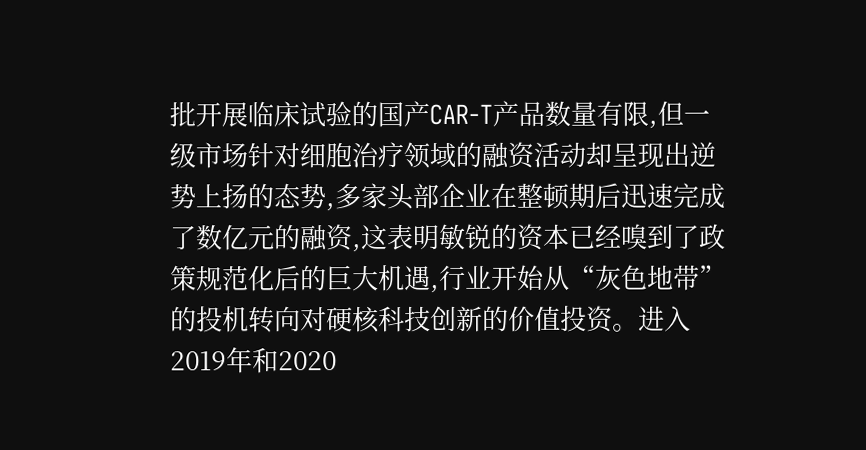批开展临床试验的国产CAR-T产品数量有限,但一级市场针对细胞治疗领域的融资活动却呈现出逆势上扬的态势,多家头部企业在整顿期后迅速完成了数亿元的融资,这表明敏锐的资本已经嗅到了政策规范化后的巨大机遇,行业开始从“灰色地带”的投机转向对硬核科技创新的价值投资。进入2019年和2020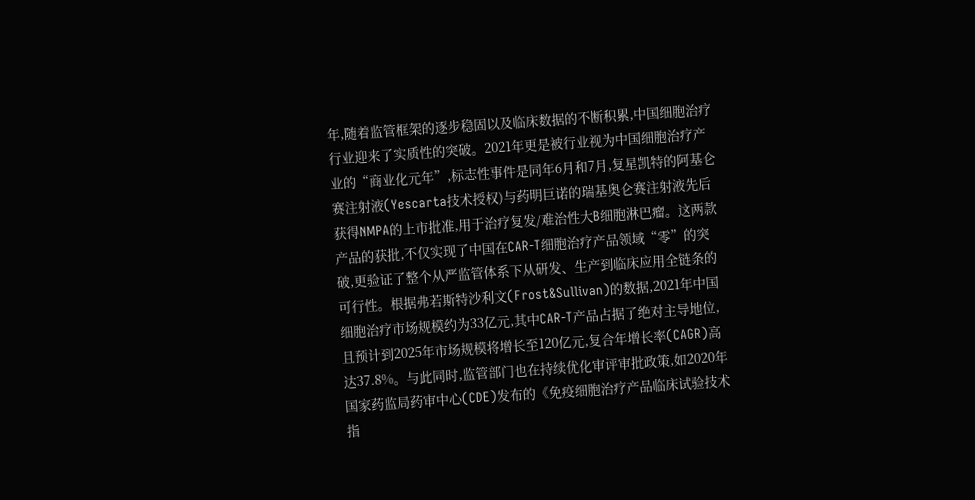年,随着监管框架的逐步稳固以及临床数据的不断积累,中国细胞治疗行业迎来了实质性的突破。2021年更是被行业视为中国细胞治疗产业的“商业化元年”,标志性事件是同年6月和7月,复星凯特的阿基仑赛注射液(Yescarta技术授权)与药明巨诺的瑞基奥仑赛注射液先后获得NMPA的上市批准,用于治疗复发/难治性大B细胞淋巴瘤。这两款产品的获批,不仅实现了中国在CAR-T细胞治疗产品领域“零”的突破,更验证了整个从严监管体系下从研发、生产到临床应用全链条的可行性。根据弗若斯特沙利文(Frost&Sullivan)的数据,2021年中国细胞治疗市场规模约为33亿元,其中CAR-T产品占据了绝对主导地位,且预计到2025年市场规模将增长至120亿元,复合年增长率(CAGR)高达37.8%。与此同时,监管部门也在持续优化审评审批政策,如2020年国家药监局药审中心(CDE)发布的《免疫细胞治疗产品临床试验技术指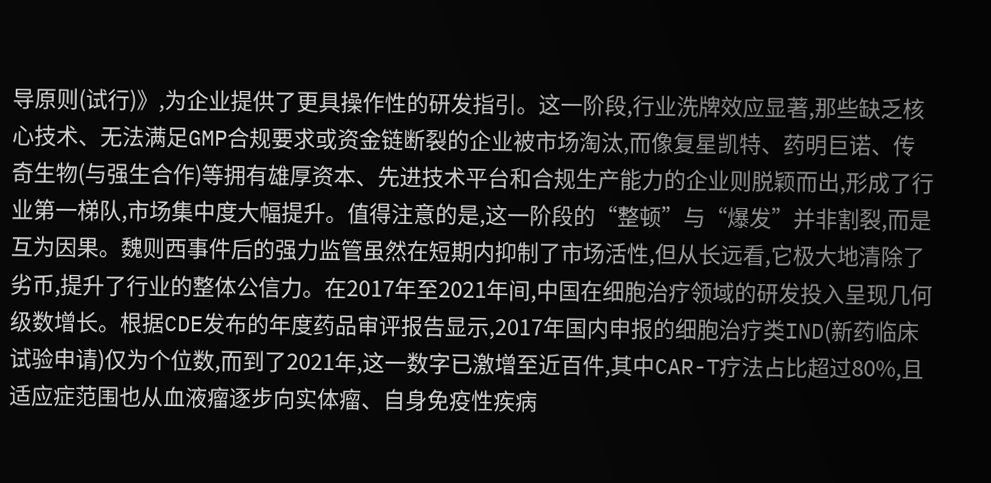导原则(试行)》,为企业提供了更具操作性的研发指引。这一阶段,行业洗牌效应显著,那些缺乏核心技术、无法满足GMP合规要求或资金链断裂的企业被市场淘汰,而像复星凯特、药明巨诺、传奇生物(与强生合作)等拥有雄厚资本、先进技术平台和合规生产能力的企业则脱颖而出,形成了行业第一梯队,市场集中度大幅提升。值得注意的是,这一阶段的“整顿”与“爆发”并非割裂,而是互为因果。魏则西事件后的强力监管虽然在短期内抑制了市场活性,但从长远看,它极大地清除了劣币,提升了行业的整体公信力。在2017年至2021年间,中国在细胞治疗领域的研发投入呈现几何级数增长。根据CDE发布的年度药品审评报告显示,2017年国内申报的细胞治疗类IND(新药临床试验申请)仅为个位数,而到了2021年,这一数字已激增至近百件,其中CAR-T疗法占比超过80%,且适应症范围也从血液瘤逐步向实体瘤、自身免疫性疾病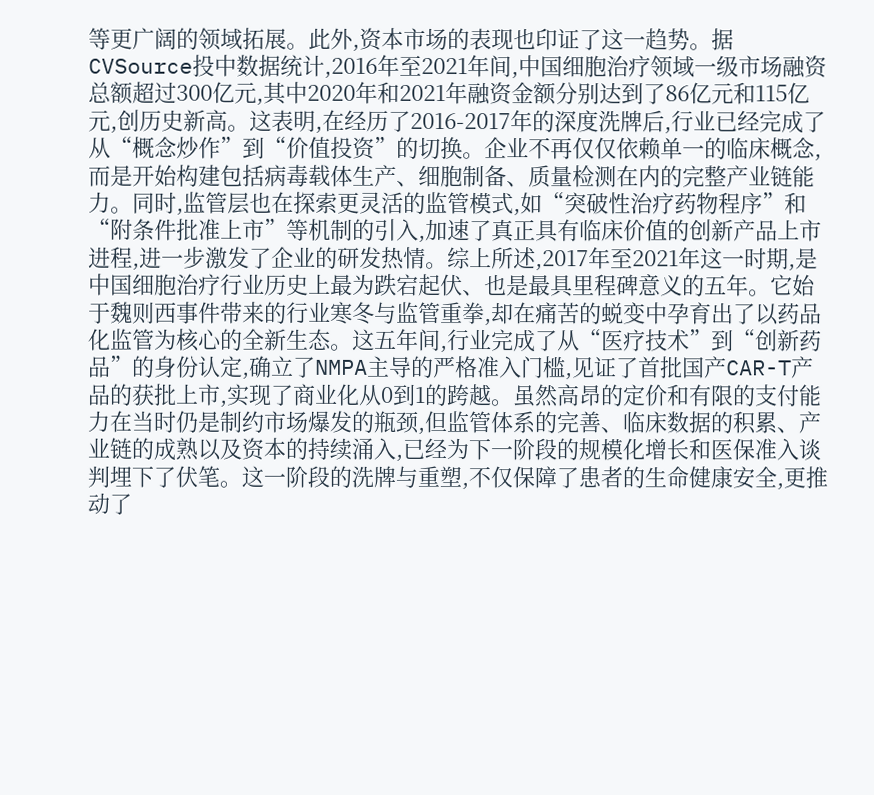等更广阔的领域拓展。此外,资本市场的表现也印证了这一趋势。据CVSource投中数据统计,2016年至2021年间,中国细胞治疗领域一级市场融资总额超过300亿元,其中2020年和2021年融资金额分别达到了86亿元和115亿元,创历史新高。这表明,在经历了2016-2017年的深度洗牌后,行业已经完成了从“概念炒作”到“价值投资”的切换。企业不再仅仅依赖单一的临床概念,而是开始构建包括病毒载体生产、细胞制备、质量检测在内的完整产业链能力。同时,监管层也在探索更灵活的监管模式,如“突破性治疗药物程序”和“附条件批准上市”等机制的引入,加速了真正具有临床价值的创新产品上市进程,进一步激发了企业的研发热情。综上所述,2017年至2021年这一时期,是中国细胞治疗行业历史上最为跌宕起伏、也是最具里程碑意义的五年。它始于魏则西事件带来的行业寒冬与监管重拳,却在痛苦的蜕变中孕育出了以药品化监管为核心的全新生态。这五年间,行业完成了从“医疗技术”到“创新药品”的身份认定,确立了NMPA主导的严格准入门槛,见证了首批国产CAR-T产品的获批上市,实现了商业化从0到1的跨越。虽然高昂的定价和有限的支付能力在当时仍是制约市场爆发的瓶颈,但监管体系的完善、临床数据的积累、产业链的成熟以及资本的持续涌入,已经为下一阶段的规模化增长和医保准入谈判埋下了伏笔。这一阶段的洗牌与重塑,不仅保障了患者的生命健康安全,更推动了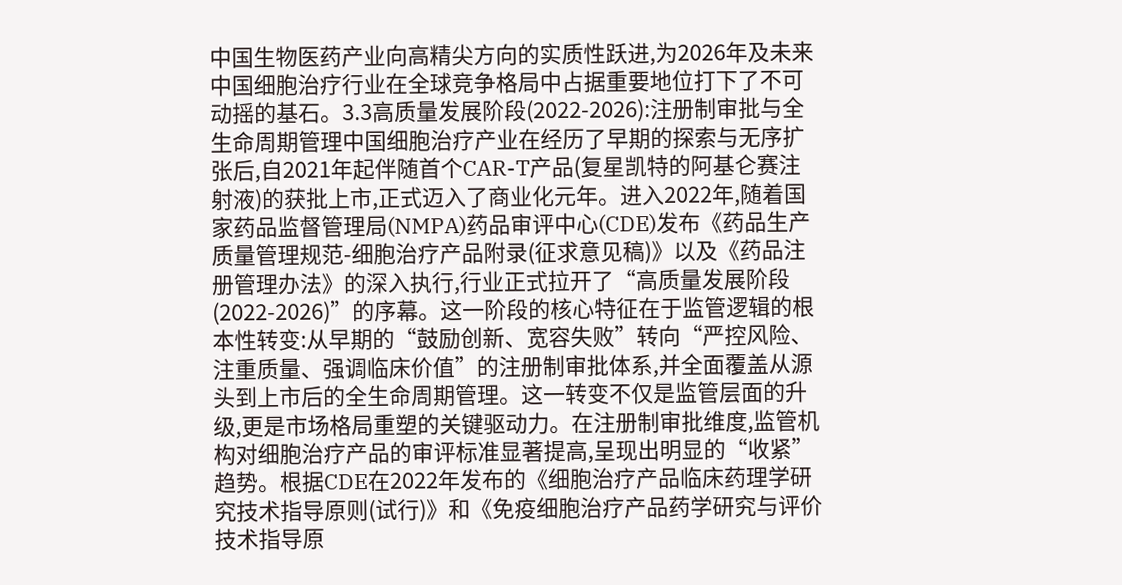中国生物医药产业向高精尖方向的实质性跃进,为2026年及未来中国细胞治疗行业在全球竞争格局中占据重要地位打下了不可动摇的基石。3.3高质量发展阶段(2022-2026):注册制审批与全生命周期管理中国细胞治疗产业在经历了早期的探索与无序扩张后,自2021年起伴随首个CAR-T产品(复星凯特的阿基仑赛注射液)的获批上市,正式迈入了商业化元年。进入2022年,随着国家药品监督管理局(NMPA)药品审评中心(CDE)发布《药品生产质量管理规范-细胞治疗产品附录(征求意见稿)》以及《药品注册管理办法》的深入执行,行业正式拉开了“高质量发展阶段(2022-2026)”的序幕。这一阶段的核心特征在于监管逻辑的根本性转变:从早期的“鼓励创新、宽容失败”转向“严控风险、注重质量、强调临床价值”的注册制审批体系,并全面覆盖从源头到上市后的全生命周期管理。这一转变不仅是监管层面的升级,更是市场格局重塑的关键驱动力。在注册制审批维度,监管机构对细胞治疗产品的审评标准显著提高,呈现出明显的“收紧”趋势。根据CDE在2022年发布的《细胞治疗产品临床药理学研究技术指导原则(试行)》和《免疫细胞治疗产品药学研究与评价技术指导原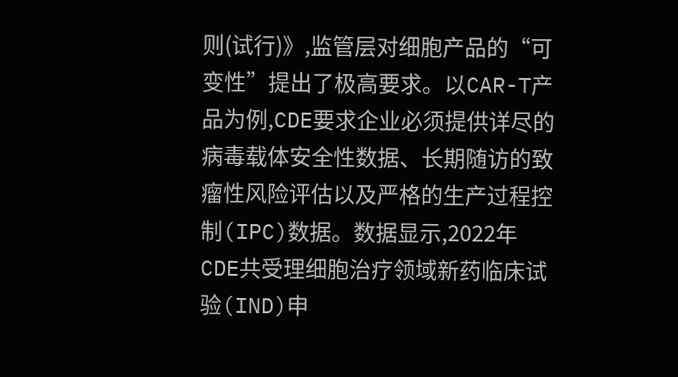则(试行)》,监管层对细胞产品的“可变性”提出了极高要求。以CAR-T产品为例,CDE要求企业必须提供详尽的病毒载体安全性数据、长期随访的致瘤性风险评估以及严格的生产过程控制(IPC)数据。数据显示,2022年CDE共受理细胞治疗领域新药临床试验(IND)申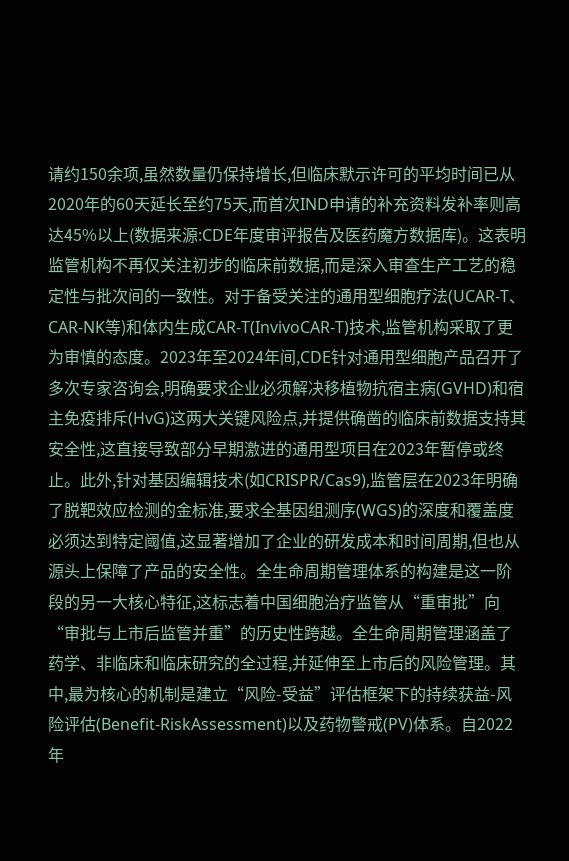请约150余项,虽然数量仍保持增长,但临床默示许可的平均时间已从2020年的60天延长至约75天,而首次IND申请的补充资料发补率则高达45%以上(数据来源:CDE年度审评报告及医药魔方数据库)。这表明监管机构不再仅关注初步的临床前数据,而是深入审查生产工艺的稳定性与批次间的一致性。对于备受关注的通用型细胞疗法(UCAR-T、CAR-NK等)和体内生成CAR-T(InvivoCAR-T)技术,监管机构采取了更为审慎的态度。2023年至2024年间,CDE针对通用型细胞产品召开了多次专家咨询会,明确要求企业必须解决移植物抗宿主病(GVHD)和宿主免疫排斥(HvG)这两大关键风险点,并提供确凿的临床前数据支持其安全性,这直接导致部分早期激进的通用型项目在2023年暂停或终止。此外,针对基因编辑技术(如CRISPR/Cas9),监管层在2023年明确了脱靶效应检测的金标准,要求全基因组测序(WGS)的深度和覆盖度必须达到特定阈值,这显著增加了企业的研发成本和时间周期,但也从源头上保障了产品的安全性。全生命周期管理体系的构建是这一阶段的另一大核心特征,这标志着中国细胞治疗监管从“重审批”向“审批与上市后监管并重”的历史性跨越。全生命周期管理涵盖了药学、非临床和临床研究的全过程,并延伸至上市后的风险管理。其中,最为核心的机制是建立“风险-受益”评估框架下的持续获益-风险评估(Benefit-RiskAssessment)以及药物警戒(PV)体系。自2022年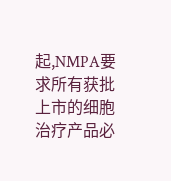起,NMPA要求所有获批上市的细胞治疗产品必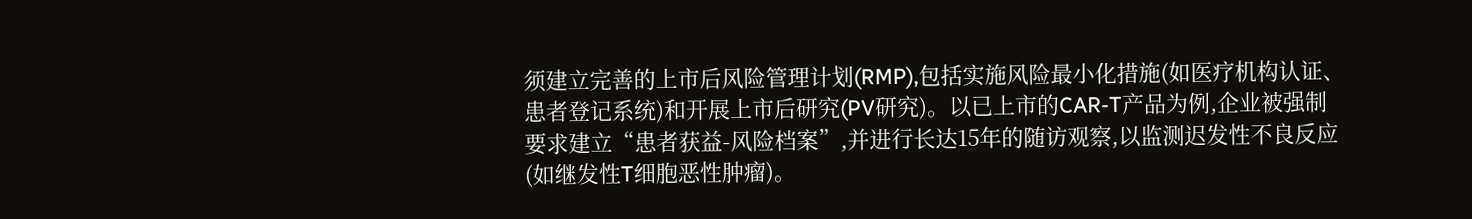须建立完善的上市后风险管理计划(RMP),包括实施风险最小化措施(如医疗机构认证、患者登记系统)和开展上市后研究(PV研究)。以已上市的CAR-T产品为例,企业被强制要求建立“患者获益-风险档案”,并进行长达15年的随访观察,以监测迟发性不良反应(如继发性T细胞恶性肿瘤)。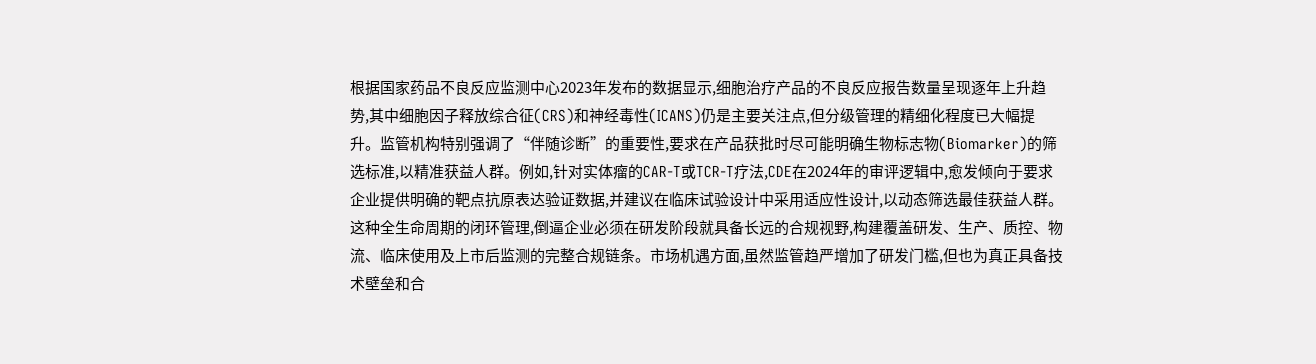根据国家药品不良反应监测中心2023年发布的数据显示,细胞治疗产品的不良反应报告数量呈现逐年上升趋势,其中细胞因子释放综合征(CRS)和神经毒性(ICANS)仍是主要关注点,但分级管理的精细化程度已大幅提升。监管机构特别强调了“伴随诊断”的重要性,要求在产品获批时尽可能明确生物标志物(Biomarker)的筛选标准,以精准获益人群。例如,针对实体瘤的CAR-T或TCR-T疗法,CDE在2024年的审评逻辑中,愈发倾向于要求企业提供明确的靶点抗原表达验证数据,并建议在临床试验设计中采用适应性设计,以动态筛选最佳获益人群。这种全生命周期的闭环管理,倒逼企业必须在研发阶段就具备长远的合规视野,构建覆盖研发、生产、质控、物流、临床使用及上市后监测的完整合规链条。市场机遇方面,虽然监管趋严增加了研发门槛,但也为真正具备技术壁垒和合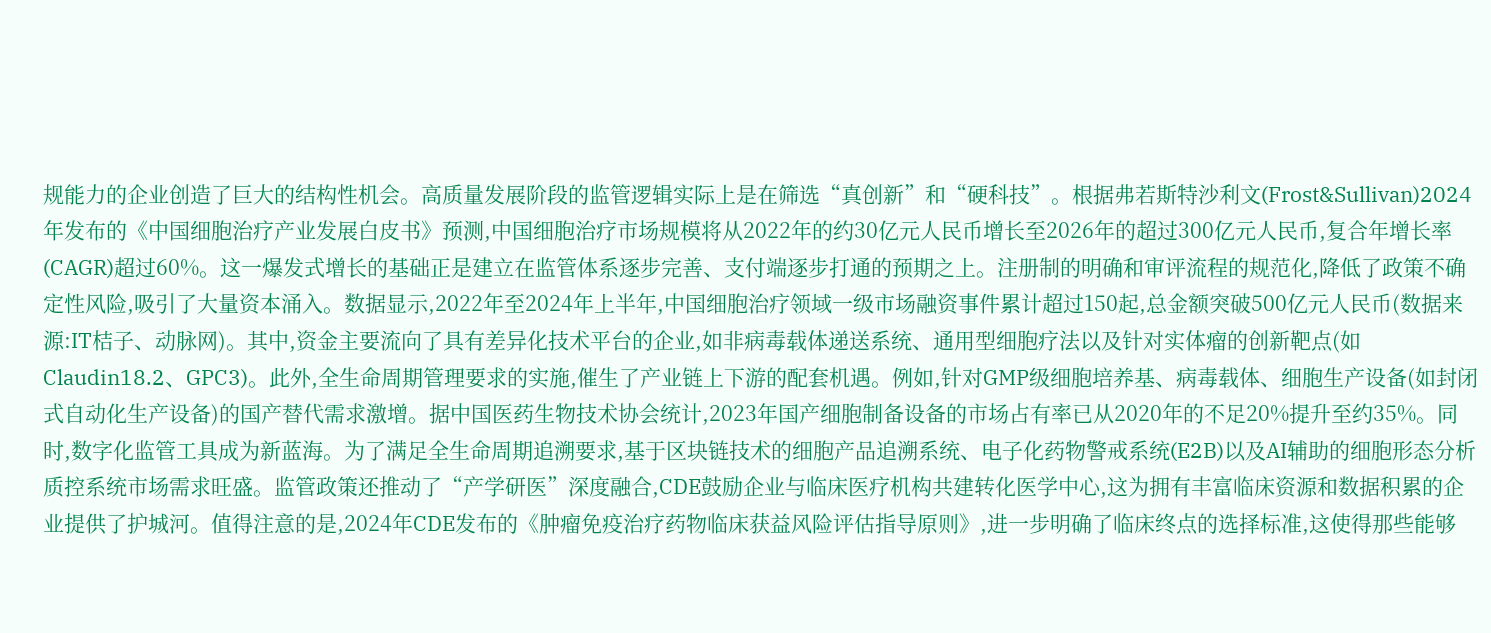规能力的企业创造了巨大的结构性机会。高质量发展阶段的监管逻辑实际上是在筛选“真创新”和“硬科技”。根据弗若斯特沙利文(Frost&Sullivan)2024年发布的《中国细胞治疗产业发展白皮书》预测,中国细胞治疗市场规模将从2022年的约30亿元人民币增长至2026年的超过300亿元人民币,复合年增长率(CAGR)超过60%。这一爆发式增长的基础正是建立在监管体系逐步完善、支付端逐步打通的预期之上。注册制的明确和审评流程的规范化,降低了政策不确定性风险,吸引了大量资本涌入。数据显示,2022年至2024年上半年,中国细胞治疗领域一级市场融资事件累计超过150起,总金额突破500亿元人民币(数据来源:IT桔子、动脉网)。其中,资金主要流向了具有差异化技术平台的企业,如非病毒载体递送系统、通用型细胞疗法以及针对实体瘤的创新靶点(如Claudin18.2、GPC3)。此外,全生命周期管理要求的实施,催生了产业链上下游的配套机遇。例如,针对GMP级细胞培养基、病毒载体、细胞生产设备(如封闭式自动化生产设备)的国产替代需求激增。据中国医药生物技术协会统计,2023年国产细胞制备设备的市场占有率已从2020年的不足20%提升至约35%。同时,数字化监管工具成为新蓝海。为了满足全生命周期追溯要求,基于区块链技术的细胞产品追溯系统、电子化药物警戒系统(E2B)以及AI辅助的细胞形态分析质控系统市场需求旺盛。监管政策还推动了“产学研医”深度融合,CDE鼓励企业与临床医疗机构共建转化医学中心,这为拥有丰富临床资源和数据积累的企业提供了护城河。值得注意的是,2024年CDE发布的《肿瘤免疫治疗药物临床获益风险评估指导原则》,进一步明确了临床终点的选择标准,这使得那些能够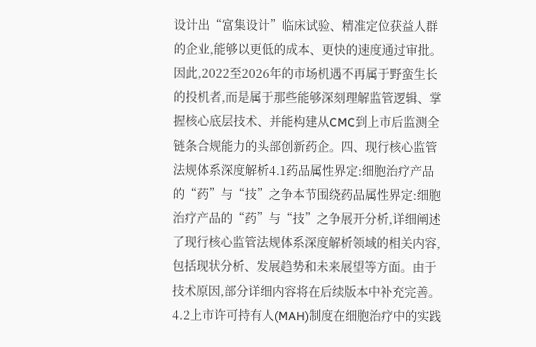设计出“富集设计”临床试验、精准定位获益人群的企业,能够以更低的成本、更快的速度通过审批。因此,2022至2026年的市场机遇不再属于野蛮生长的投机者,而是属于那些能够深刻理解监管逻辑、掌握核心底层技术、并能构建从CMC到上市后监测全链条合规能力的头部创新药企。四、现行核心监管法规体系深度解析4.1药品属性界定:细胞治疗产品的“药”与“技”之争本节围绕药品属性界定:细胞治疗产品的“药”与“技”之争展开分析,详细阐述了现行核心监管法规体系深度解析领域的相关内容,包括现状分析、发展趋势和未来展望等方面。由于技术原因,部分详细内容将在后续版本中补充完善。4.2上市许可持有人(MAH)制度在细胞治疗中的实践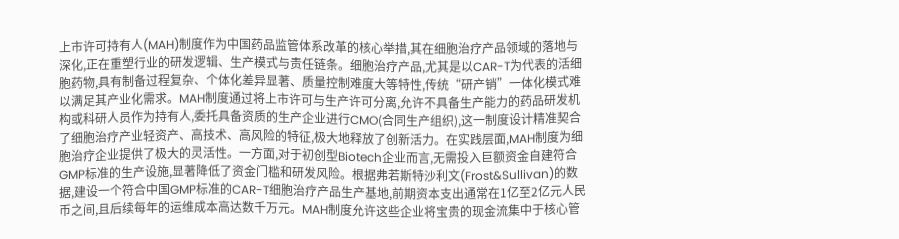上市许可持有人(MAH)制度作为中国药品监管体系改革的核心举措,其在细胞治疗产品领域的落地与深化,正在重塑行业的研发逻辑、生产模式与责任链条。细胞治疗产品,尤其是以CAR-T为代表的活细胞药物,具有制备过程复杂、个体化差异显著、质量控制难度大等特性,传统“研产销”一体化模式难以满足其产业化需求。MAH制度通过将上市许可与生产许可分离,允许不具备生产能力的药品研发机构或科研人员作为持有人,委托具备资质的生产企业进行CMO(合同生产组织),这一制度设计精准契合了细胞治疗产业轻资产、高技术、高风险的特征,极大地释放了创新活力。在实践层面,MAH制度为细胞治疗企业提供了极大的灵活性。一方面,对于初创型Biotech企业而言,无需投入巨额资金自建符合GMP标准的生产设施,显著降低了资金门槛和研发风险。根据弗若斯特沙利文(Frost&Sullivan)的数据,建设一个符合中国GMP标准的CAR-T细胞治疗产品生产基地,前期资本支出通常在1亿至2亿元人民币之间,且后续每年的运维成本高达数千万元。MAH制度允许这些企业将宝贵的现金流集中于核心管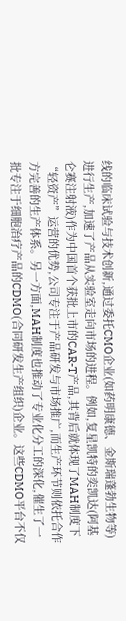线的临床试验与技术创新,通过委托CMO企业(如药明康德、金斯瑞蓬勃生物等)进行生产,加速了产品从实验室走向市场的进程。例如,复星凯特的奕凯达(阿基仑赛注射液)作为中国首个获批上市的CAR-T产品,其背后就体现了MAH制度下“轻资产”运营的优势,公司专注于产品研发与市场推广,而生产环节则依托合作方完善的生产体系。另一方面,MAH制度也推动了专业化分工的深化,催生了一批专注于细胞治疗产品的CDMO(合同研发生产组织)企业。这些CDMO平台不仅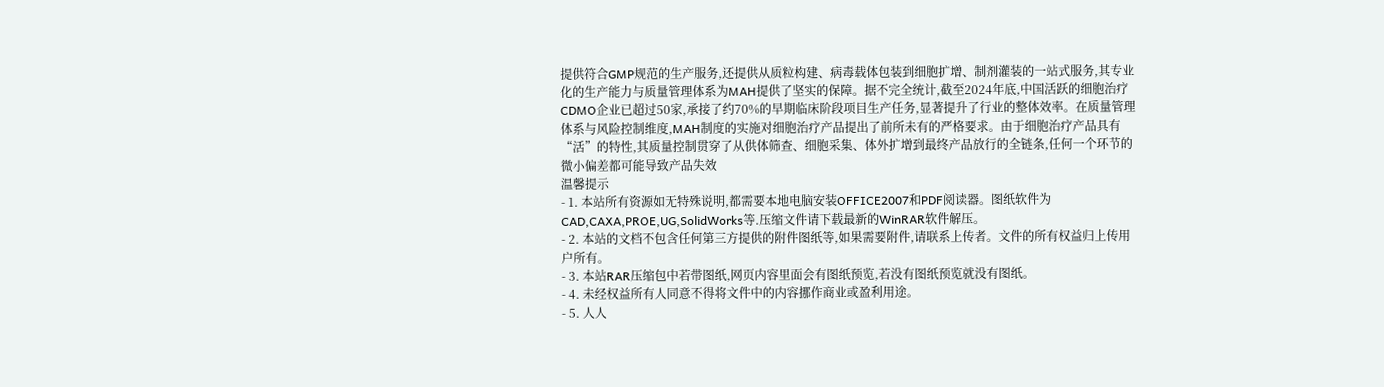提供符合GMP规范的生产服务,还提供从质粒构建、病毒载体包装到细胞扩增、制剂灌装的一站式服务,其专业化的生产能力与质量管理体系为MAH提供了坚实的保障。据不完全统计,截至2024年底,中国活跃的细胞治疗CDMO企业已超过50家,承接了约70%的早期临床阶段项目生产任务,显著提升了行业的整体效率。在质量管理体系与风险控制维度,MAH制度的实施对细胞治疗产品提出了前所未有的严格要求。由于细胞治疗产品具有“活”的特性,其质量控制贯穿了从供体筛查、细胞采集、体外扩增到最终产品放行的全链条,任何一个环节的微小偏差都可能导致产品失效
温馨提示
- 1. 本站所有资源如无特殊说明,都需要本地电脑安装OFFICE2007和PDF阅读器。图纸软件为CAD,CAXA,PROE,UG,SolidWorks等.压缩文件请下载最新的WinRAR软件解压。
- 2. 本站的文档不包含任何第三方提供的附件图纸等,如果需要附件,请联系上传者。文件的所有权益归上传用户所有。
- 3. 本站RAR压缩包中若带图纸,网页内容里面会有图纸预览,若没有图纸预览就没有图纸。
- 4. 未经权益所有人同意不得将文件中的内容挪作商业或盈利用途。
- 5. 人人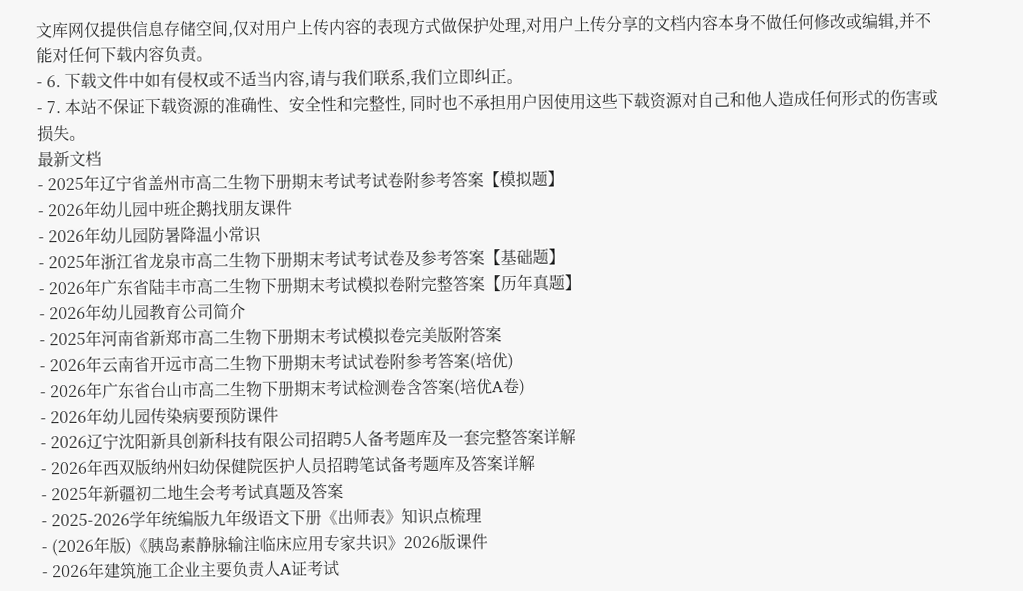文库网仅提供信息存储空间,仅对用户上传内容的表现方式做保护处理,对用户上传分享的文档内容本身不做任何修改或编辑,并不能对任何下载内容负责。
- 6. 下载文件中如有侵权或不适当内容,请与我们联系,我们立即纠正。
- 7. 本站不保证下载资源的准确性、安全性和完整性, 同时也不承担用户因使用这些下载资源对自己和他人造成任何形式的伤害或损失。
最新文档
- 2025年辽宁省盖州市高二生物下册期末考试考试卷附参考答案【模拟题】
- 2026年幼儿园中班企鹅找朋友课件
- 2026年幼儿园防暑降温小常识
- 2025年浙江省龙泉市高二生物下册期末考试考试卷及参考答案【基础题】
- 2026年广东省陆丰市高二生物下册期末考试模拟卷附完整答案【历年真题】
- 2026年幼儿园教育公司简介
- 2025年河南省新郑市高二生物下册期末考试模拟卷完美版附答案
- 2026年云南省开远市高二生物下册期末考试试卷附参考答案(培优)
- 2026年广东省台山市高二生物下册期末考试检测卷含答案(培优A卷)
- 2026年幼儿园传染病要预防课件
- 2026辽宁沈阳新具创新科技有限公司招聘5人备考题库及一套完整答案详解
- 2026年西双版纳州妇幼保健院医护人员招聘笔试备考题库及答案详解
- 2025年新疆初二地生会考考试真题及答案
- 2025-2026学年统编版九年级语文下册《出师表》知识点梳理
- (2026年版)《胰岛素静脉输注临床应用专家共识》2026版课件
- 2026年建筑施工企业主要负责人A证考试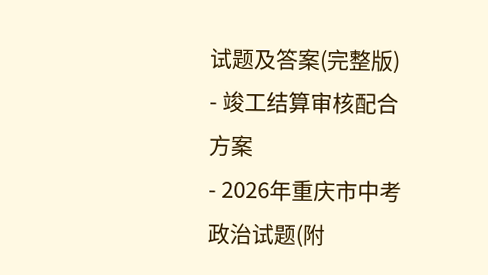试题及答案(完整版)
- 竣工结算审核配合方案
- 2026年重庆市中考政治试题(附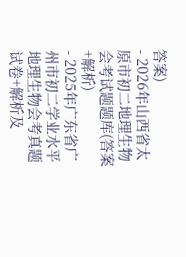答案)
- 2026年山西省太原市初二地理生物会考试题题库(答案+解析)
- 2025年广东省广州市初二学业水平地理生物会考真题试卷+解析及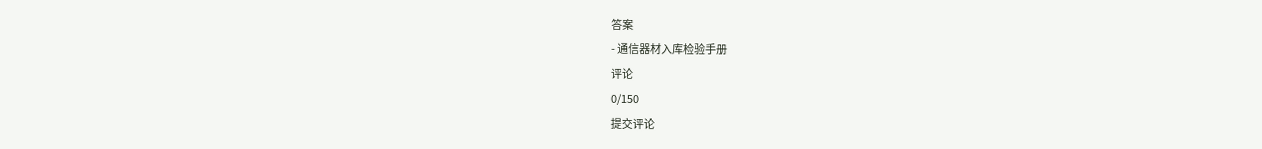答案
- 通信器材入库检验手册
评论
0/150
提交评论